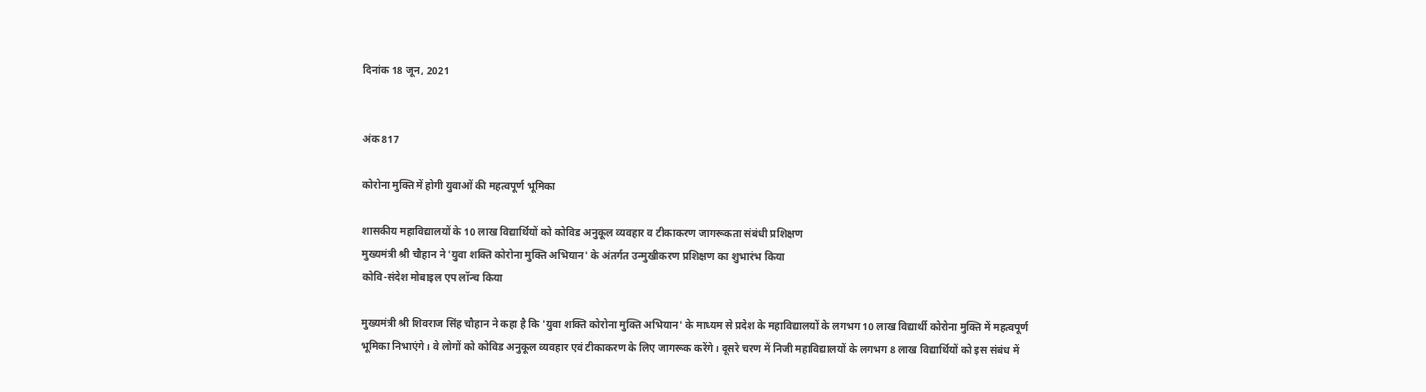दिनांक 18 जून, 2021


अंक 817

कोरोना मुक्ति में होगी युवाओं की महत्वपूर्ण भूमिका

शासकीय महाविद्यालयों के 10 लाख विद्यार्थियों को कोविड अनुकूल व्यवहार व टीकाकरण जागरूकता संबंधी प्रशिक्षण
मुख्यमंत्री श्री चौहान ने 'युवा शक्ति कोरोना मुक्ति अभियान' के अंतर्गत उन्मुखीकरण प्रशिक्षण का शुभारंभ किया
कोवि-संदेश मोबाइल एप लॉन्च किया

मुख्यमंत्री श्री शिवराज सिंह चौहान ने कहा है कि 'युवा शक्ति कोरोना मुक्ति अभियान' के माध्यम से प्रदेश के महाविद्यालयों के लगभग 10 लाख विद्यार्थी कोरोना मुक्ति में महत्वपूर्ण भूमिका निभाएंगे। वे लोगों को कोविड अनुकूल व्यवहार एवं टीकाकरण के लिए जागरूक करेंगे। दूसरे चरण में निजी महाविद्यालयों के लगभग 8 लाख विद्यार्थियों को इस संबंध में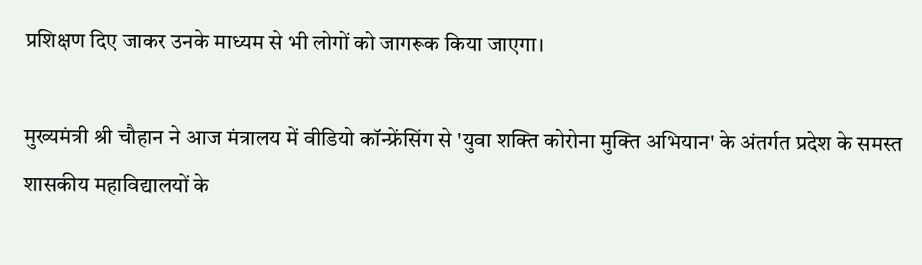प्रशिक्षण दिए जाकर उनके माध्यम से भी लोगों को जागरूक किया जाएगा।

मुख्यमंत्री श्री चौहान ने आज मंत्रालय में वीडियो कॉन्फ्रेंसिंग से 'युवा शक्ति कोरोना मुक्ति अभियान' के अंतर्गत प्रदेश के समस्त शासकीय महाविद्यालयों के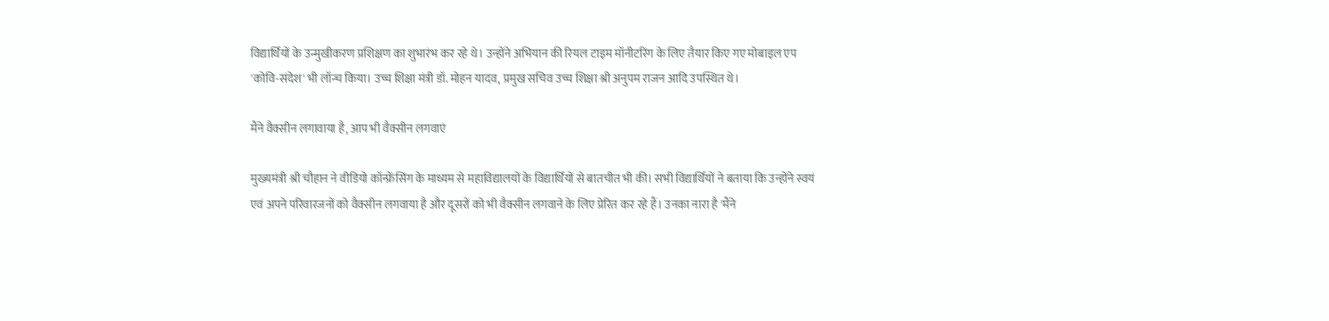विद्यार्थियों के उन्मुखीकरण प्रशिक्षण का शुभारंभ कर रहे थे। उन्होंने अभियान की रियल टाइम मॉनीटरिंग के लिए तैयार किए गए मोबाइल एप 'कोवि-संदेश' भी लॉन्च किया। उच्च शिक्षा मंत्री डॉ. मोहन यादव, प्रमुख सचिव उच्च शिक्षा श्री अनुपम राजन आदि उपस्थित थे।

मैंने वैक्सीन लगावाया है, आप भी वैक्सीन लगवाएं

मुख्यमंत्री श्री चौहान ने वीडियो कॉन्फ्रेंसिंग के माध्यम से महाविद्यालयों के विद्यार्थियों से बातचीत भी की। सभी विद्यार्थियों ने बताया कि उन्होंने स्वयं एवं अपने परिवारजनों को वैक्सीन लगवाया है और दूसरों को भी वैक्सीन लगवाने के लिए प्रेरित कर रहे हैं। उनका नारा है 'मैंने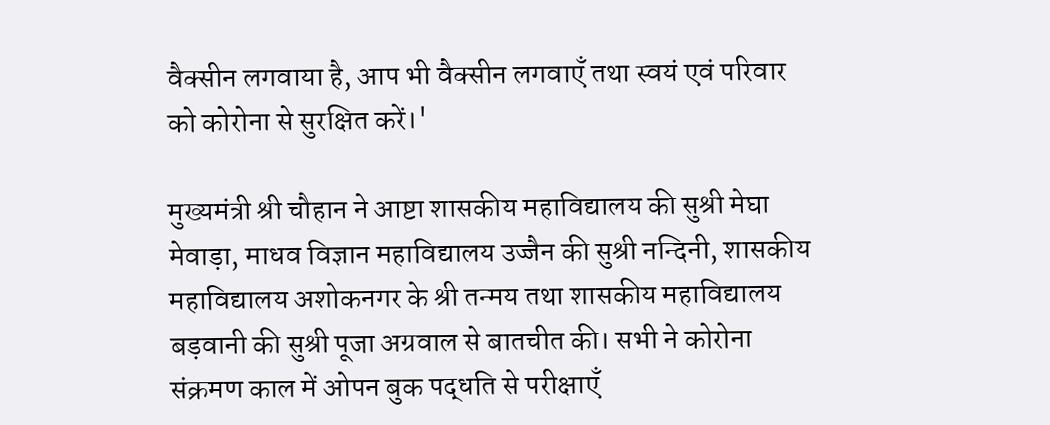वैक्सीन लगवाया है, आप भी वैक्सीन लगवाएँ तथा स्वयं एवं परिवार को कोरोना से सुरक्षित करें।'

मुख्यमंत्री श्री चौहान ने आष्टा शासकीय महाविद्यालय की सुश्री मेघा मेवाड़ा, माधव विज्ञान महाविद्यालय उज्जैन की सुश्री नन्दिनी, शासकीय महाविद्यालय अशोकनगर के श्री तन्मय तथा शासकीय महाविद्यालय बड़वानी की सुश्री पूजा अग्रवाल से बातचीत की। सभी ने कोरोना संक्रमण काल में ओपन बुक पद्धति से परीक्षाएँ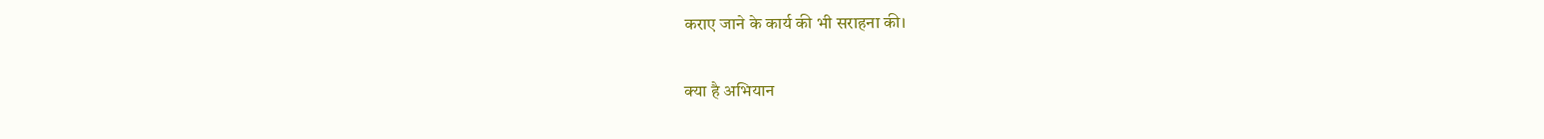कराए जाने के कार्य की भी सराहना की।

क्या है अभियान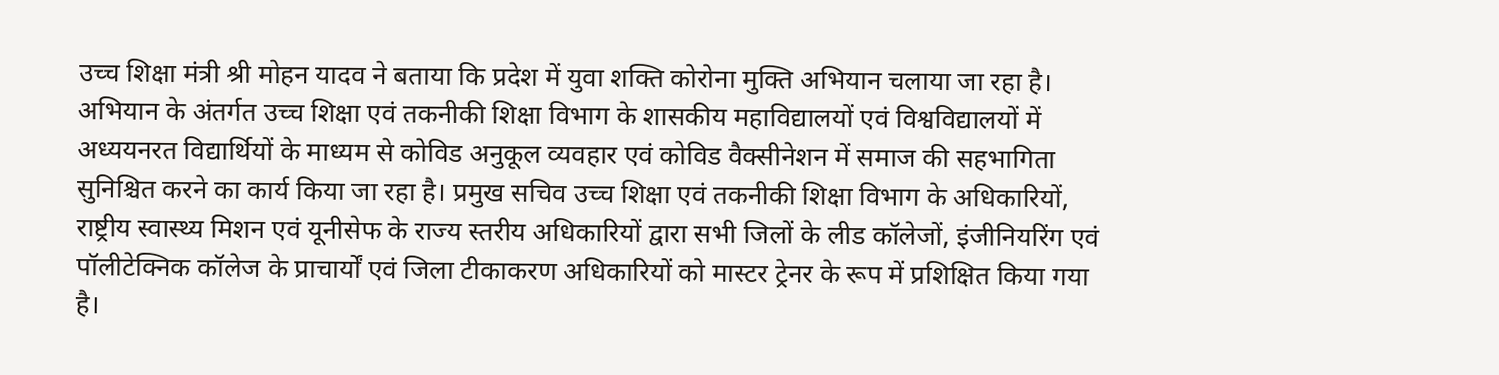उच्च शिक्षा मंत्री श्री मोहन यादव ने बताया कि प्रदेश में युवा शक्ति कोरोना मुक्ति अभियान चलाया जा रहा है। अभियान के अंतर्गत उच्च शिक्षा एवं तकनीकी शिक्षा विभाग के शासकीय महाविद्यालयों एवं विश्वविद्यालयों में अध्ययनरत विद्यार्थियों के माध्यम से कोविड अनुकूल व्यवहार एवं कोविड वैक्सीनेशन में समाज की सहभागिता सुनिश्चित करने का कार्य किया जा रहा है। प्रमुख सचिव उच्च शिक्षा एवं तकनीकी शिक्षा विभाग के अधिकारियों, राष्ट्रीय स्वास्थ्य मिशन एवं यूनीसेफ के राज्य स्तरीय अधिकारियों द्वारा सभी जिलों के लीड कॉलेजों, इंजीनियरिंग एवं पॉलीटेक्निक कॉलेज के प्राचार्यों एवं जिला टीकाकरण अधिकारियों को मास्टर ट्रेनर के रूप में प्रशिक्षित किया गया है।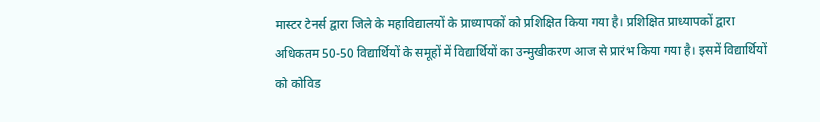मास्टर टेनर्स द्वारा जिले के महाविद्यालयों के प्राध्यापकों को प्रशिक्षित किया गया है। प्रशिक्षित प्राध्यापकों द्वारा अधिकतम 50-50 विद्यार्थियों के समूहों में विद्यार्थियों का उन्मुखीकरण आज से प्रारंभ किया गया है। इसमें विद्यार्थियों को कोविड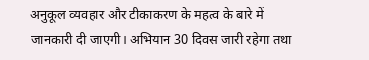अनुकूल व्यवहार और टीकाकरण के महत्व के बारे में जानकारी दी जाएगी। अभियान 30 दिवस जारी रहेगा तथा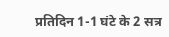प्रतिदिन 1-1 घंटे के 2 सत्र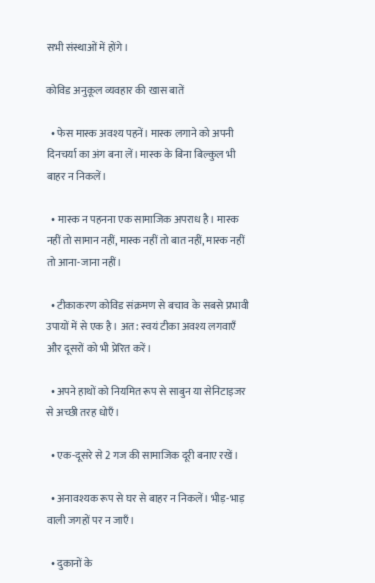सभी संस्थाओं में होंगे।

कोविड अनुकूल व्यवहार की खास बातें

  • फेस मास्क अवश्य पहनें। मास्क लगाने को अपनी दिनचर्या का अंग बना लें। मास्क के बिना बिल्कुल भी बाहर न निकलें।

  • मास्क न पहनना एक सामाजिक अपराध है। मास्क नहीं तो सामान नहीं, मास्क नहीं तो बात नहीं, मास्क नहीं तो आना-जाना नहीं।

  • टीकाकरण कोविड संक्रमण से बचाव के सबसे प्रभावी उपायों में से एक है। अत: स्वयं टीका अवश्य लगवाएँ और दूसरों को भी प्रेरित करें।

  • अपने हाथों को नियमित रूप से साबुन या सेनिटाइजर से अच्छी तरह धोएँ।

  • एक-दूसरे से 2 गज की सामाजिक दूरी बनाए रखें।

  • अनावश्यक रूप से घर से बाहर न निकलें। भीड़-भाड़ वाली जगहों पर न जाएँ।

  • दुकानों के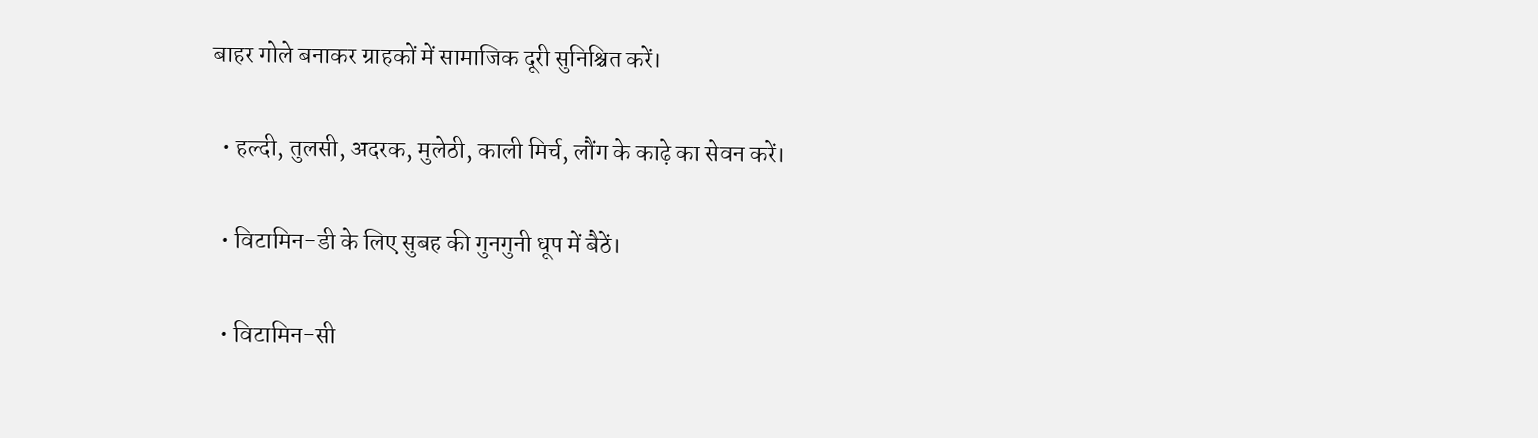बाहर गोले बनाकर ग्राहकों में सामाजिक दूरी सुनिश्चित करें।

  • हल्दी, तुलसी, अदरक, मुलेठी, काली मिर्च, लौंग के काढ़े का सेवन करें।

  • विटामिन-डी के लिए सुबह की गुनगुनी धूप में बैठें।

  • विटामिन-सी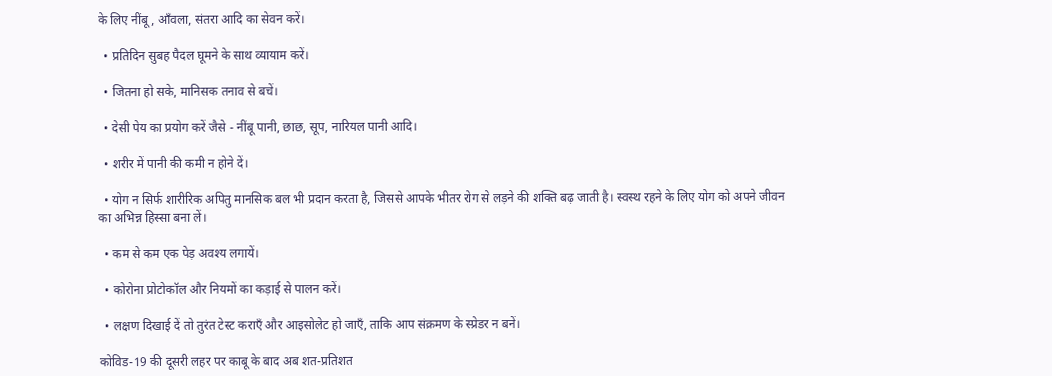के लिए नींबू, आँवला, संतरा आदि का सेवन करें।

  • प्रतिदिन सुबह पैदल घूमने के साथ व्यायाम करें।

  • जितना हो सके, मानिसक तनाव से बचें।

  • देसी पेय का प्रयोग करें जैसे - नींबू पानी, छाछ, सूप, नारियल पानी आदि।

  • शरीर में पानी की कमी न होने दें।

  • योग न सिर्फ शारीरिक अपितु मानसिक बल भी प्रदान करता है, जिससे आपके भीतर रोग से लड़ने की शक्ति बढ़ जाती है। स्वस्थ रहने के लिए योग को अपने जीवन का अभिन्न हिस्सा बना लें।

  • कम से कम एक पेड़ अवश्य लगायें।

  • कोरोना प्रोटोकॉल और नियमों का कड़ाई से पालन करें।

  • लक्षण दिखाई दें तो तुरंत टेस्ट कराएँ और आइसोलेट हो जाएँ, ताकि आप संक्रमण के स्प्रेडर न बनें।

कोविड-19 की दूसरी लहर पर काबू के बाद अब शत-प्रतिशत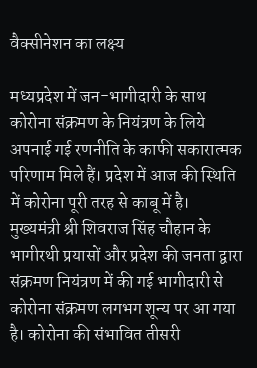वैक्सीनेशन का लक्ष्य

मध्यप्रदेश में जन-भागीदारी के साथ कोरोना संक्रमण के नियंत्रण के लिये अपनाई गई रणनीति के काफी सकारात्मक परिणाम मिले हैं। प्रदेश में आज की स्थिति में कोरोना पूरी तरह से काबू में है। मुख्यमंत्री श्री शिवराज सिंह चौहान के भागीरथी प्रयासों और प्रदेश की जनता द्वारा संक्रमण नियंत्रण में की गई भागीदारी से कोरोना संक्रमण लगभग शून्य पर आ गया है। कोरोना की संभावित तीसरी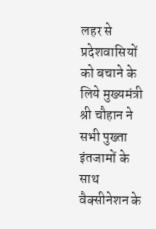लहर से प्रदेशवासियों को बचाने के लिये मुख्यमंत्री श्री चौहान ने सभी पुख्ता इंतजामों के साथ वैक्सीनेशन के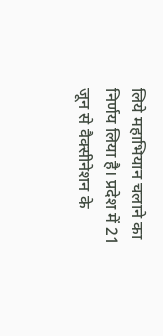लिये महाभियान चलाने का निर्णय लिया है। प्रदेश में 21 जून से वैक्सीनेशन के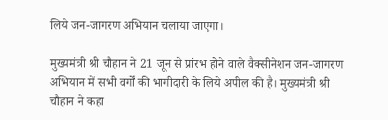लिये जन-जागरण अभियान चलाया जाएगा।

मुख्यमंत्री श्री चौहान ने 21 जून से प्रांरभ होने वाले वैक्सीनेशन जन-जागरण अभियान में सभी वर्गों की भागीदारी के लिये अपील की है। मुख्यमंत्री श्री चौहान ने कहा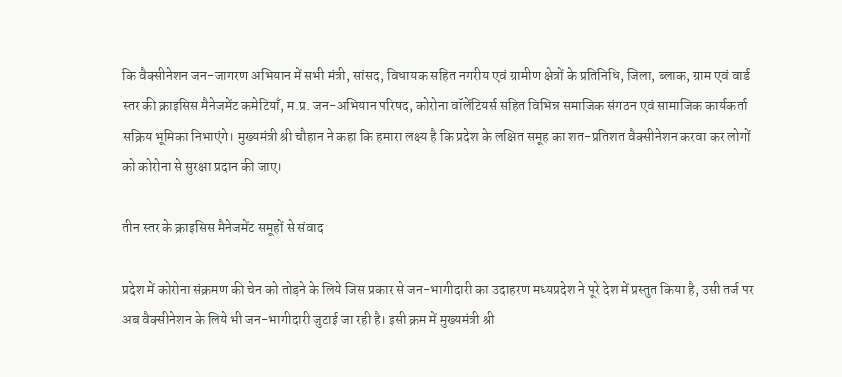कि वैक्सीनेशन जन-जागरण अभियान में सभी मंत्री, सांसद, विधायक सहित नगरीय एवं ग्रामीण क्षेत्रों के प्रतिनिधि, जिला, ब्लाक, ग्राम एवं वार्ड स्तर की क्राइसिस मैनेजमेंट कमेटियाँ, म.प्र. जन-अभियान परिषद, कोरोना वॉलेंटियर्स सहित विभिन्न समाजिक संगठन एवं सामाजिक कार्यकर्ता सक्रिय भूमिका निभाएंगे। मुख्यमंत्री श्री चौहान ने कहा कि हमारा लक्ष्य है कि प्रदेश के लक्षित समूह का शत-प्रतिशत वैक्सीनेशन करवा कर लोगों को कोरोना से सुरक्षा प्रदान की जाए।

तीन स्तर के क्राइसिस मैनेजमेंट समूहों से संवाद

प्रदेश में कोरोना संक्रमण की चेन को तोड़ने के लिये जिस प्रकार से जन-भागीदारी का उदाहरण मध्यप्रदेश ने पूरे देश में प्रस्तुत किया है, उसी तर्ज पर अब वैक्सीनेशन के लिये भी जन-भागीदारी जुटाई जा रही है। इसी क्रम में मुख्यमंत्री श्री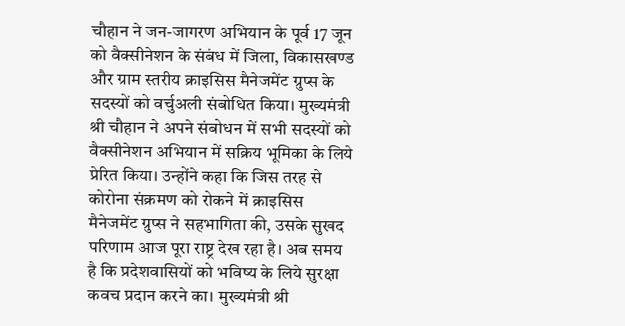चौहान ने जन-जागरण अभियान के पूर्व 17 जून को वैक्सीनेशन के संबंध में जिला, विकासखण्ड और ग्राम स्तरीय क्राइसिस मैनेजमेंट ग्रुप्स के सदस्यों को वर्चुअली संबोधित किया। मुख्यमंत्री श्री चौहान ने अपने संबोधन में सभी सदस्यों को वैक्सीनेशन अभियान में सक्रिय भूमिका के लिये प्रेरित किया। उन्होंने कहा कि जिस तरह से कोरोना संक्रमण को रोकने में क्राइसिस मैनेजमेंट ग्रुप्स ने सहभागिता की, उसके सुखद परिणाम आज पूरा राष्ट्र देख रहा है। अब समय है कि प्रदेशवासियों को भविष्य के लिये सुरक्षा कवच प्रदान करने का। मुख्यमंत्री श्री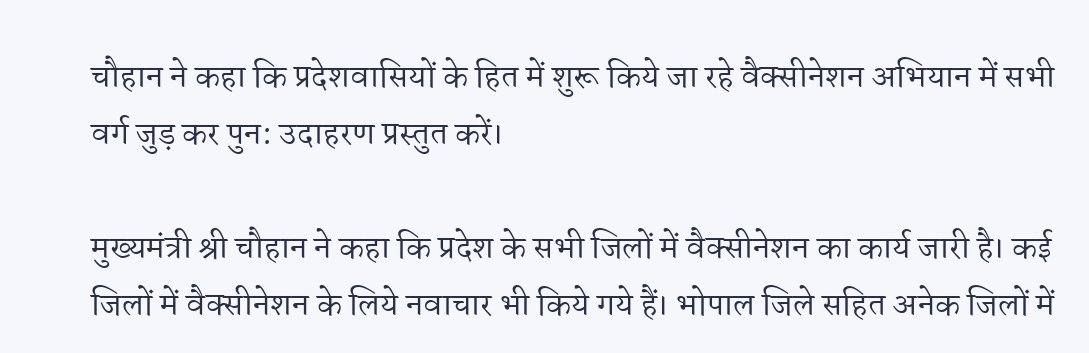चौहान ने कहा कि प्रदेशवासियों के हित में शुरू किये जा रहे वैक्सीनेशन अभियान में सभी वर्ग जुड़ कर पुन: उदाहरण प्रस्तुत करें।

मुख्यमंत्री श्री चौहान ने कहा कि प्रदेश के सभी जिलों में वैक्सीनेशन का कार्य जारी है। कई जिलों में वैक्सीनेशन के लिये नवाचार भी किये गये हैं। भोपाल जिले सहित अनेक जिलों में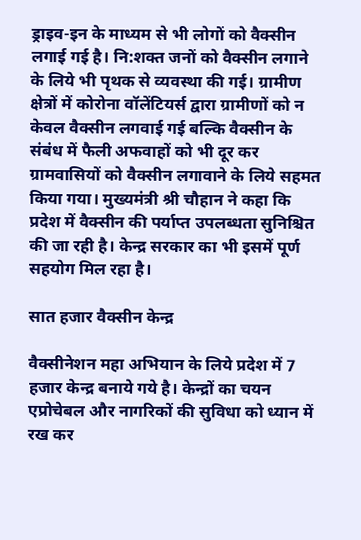ड्राइव-इन के माध्यम से भी लोगों को वैक्सीन लगाई गई है। नि:शक्त जनों को वैक्सीन लगाने के लिये भी पृथक से व्यवस्था की गई। ग्रामीण क्षेत्रों में कोरोना वॉलेंटियर्स द्वारा ग्रामीणों को न केवल वैक्सीन लगवाई गई बल्कि वैक्सीन के संबंध में फैली अफवाहों को भी दूर कर ग्रामवासियों को वैक्सीन लगावाने के लिये सहमत किया गया। मुख्यमंत्री श्री चौहान ने कहा कि प्रदेश में वैक्सीन की पर्याप्त उपलब्धता सुनिश्चित की जा रही है। केन्द्र सरकार का भी इसमें पूर्ण सहयोग मिल रहा है।

सात हजार वैक्सीन केन्द्र

वैक्सीनेशन महा अभियान के लिये प्रदेश में 7 हजार केन्द्र बनाये गये है। केन्द्रों का चयन एप्रोचेबल और नागरिकों की सुविधा को ध्यान में रख कर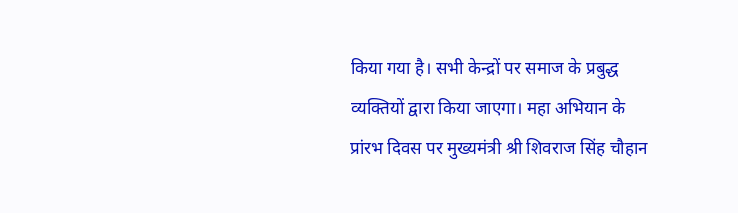किया गया है। सभी केन्द्रों पर समाज के प्रबुद्ध व्यक्तियों द्वारा किया जाएगा। महा अभियान के प्रांरभ दिवस पर मुख्यमंत्री श्री शिवराज सिंह चौहान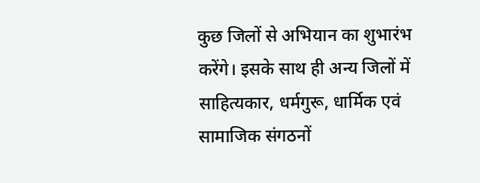कुछ जिलों से अभियान का शुभारंभ करेंगे। इसके साथ ही अन्य जिलों में साहित्यकार, धर्मगुरू, धार्मिक एवं सामाजिक संगठनों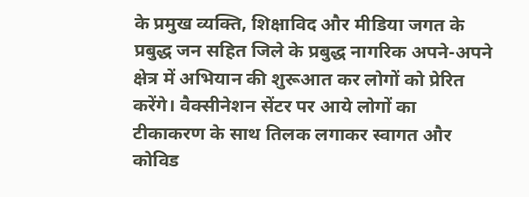के प्रमुख व्यक्ति, शिक्षाविद और मीडिया जगत के प्रबुद्ध जन सहित जिले के प्रबुद्ध नागरिक अपने-अपने क्षेत्र में अभियान की शुरूआत कर लोगों को प्रेरित करेंगे। वैक्सीनेशन सेंटर पर आये लोगों का टीकाकरण के साथ तिलक लगाकर स्वागत और कोविड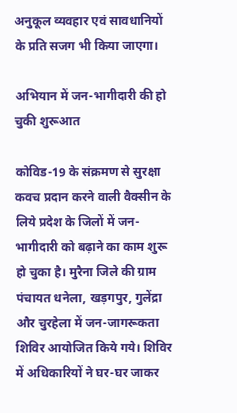अनुकूल व्यवहार एवं सावधानियों के प्रति सजग भी किया जाएगा।

अभियान में जन-भागीदारी की हो चुकी शुरूआत

कोविड-19 के संक्रमण से सुरक्षा कवच प्रदान करने वाली वैक्सीन के लिये प्रदेश के जिलों में जन-भागीदारी को बढ़ाने का काम शुरू हो चुका है। मुरैना जिले की ग्राम पंचायत धनेला, खड़गपुर, गुलेंद्रा और चुरहेला में जन-जागरूकता शिविर आयोजित किये गये। शिविर में अधिकारियों ने घर-घर जाकर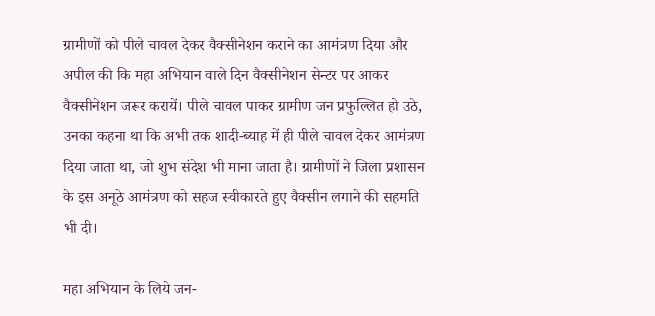ग्रामीणों को पीले चावल देकर वैक्सीनेशन कराने का आमंत्रण दिया और अपील की कि महा अभियान वाले दिन वैक्सीनेशन सेन्टर पर आकर वैक्सीनेशन जरूर करायें। पीले चावल पाकर ग्रामीण जन प्रफुल्लित हो उठे, उनका कहना था कि अभी तक शादी-ब्याह में ही पीले चावल देकर आमंत्रण दिया जाता था, जो शुभ संदेश भी माना जाता है। ग्रामीणों ने जिला प्रशासन के इस अनूठे आमंत्रण को सहज स्वीकारते हुए वैक्सीन लगाने की सहमति भी दी।

महा अभियान के लिये जन-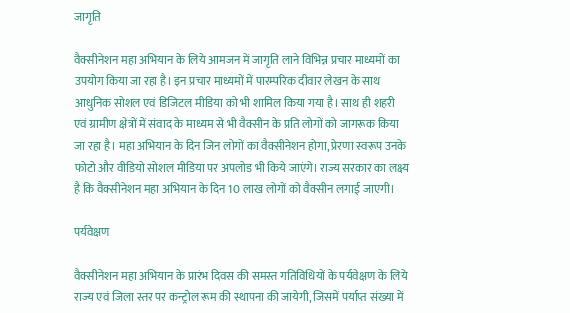जागृति

वैक्सीनेशन महा अभियान के लिये आमजन में जागृति लाने विभिन्न प्रचार माध्यमों का उपयोग किया जा रहा है। इन प्रचार माध्यमों में पारम्परिक दीवार लेखन के साथ आधुनिक सोशल एवं डिजिटल मीडिया को भी शामिल किया गया है। साथ ही शहरी एवं ग्रामीण क्षेत्रों में संवाद के माध्यम से भी वैक्सीन के प्रति लोगों को जागरूक किया जा रहा है। महा अभियान के दिन जिन लोगों का वैक्सीनेशन होगा, प्रेरणा स्वरूप उनके फोटो और वीडियो सोशल मीडिया पर अपलोड भी किये जाएंगे। राज्य सरकार का लक्ष्य है कि वैक्सीनेशन महा अभियान के दिन 10 लाख लोगों को वैक्सीन लगाई जाएगी।

पर्यवेक्षण

वैक्सीनेशन महा अभियान के प्रारंभ दिवस की समस्त गतिविधियों के पर्यवेक्षण के लिये राज्य एवं जिला स्तर पर कन्ट्रोल रूम की स्थापना की जायेगी, जिसमें पर्याप्त संख्या में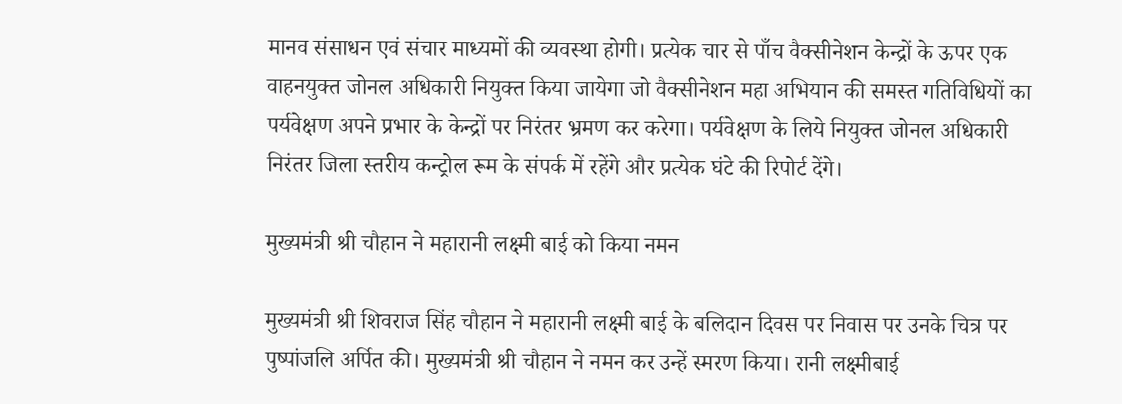मानव संसाधन एवं संचार माध्यमों की व्यवस्था होगी। प्रत्येक चार से पाँच वैक्सीनेशन केन्द्रों के ऊपर एक वाहनयुक्त जोनल अधिकारी नियुक्त किया जायेगा जो वैक्सीनेशन महा अभियान की समस्त गतिविधियों का पर्यवेक्षण अपने प्रभार के केन्द्रों पर निरंतर भ्रमण कर करेगा। पर्यवेक्षण के लिये नियुक्त जोनल अधिकारी निरंतर जिला स्तरीय कन्ट्रोल रूम के संपर्क में रहेंगे और प्रत्येक घंटे की रिपोर्ट देंगे।

मुख्यमंत्री श्री चौहान ने महारानी लक्ष्मी बाई को किया नमन

मुख्यमंत्री श्री शिवराज सिंह चौहान ने महारानी लक्ष्मी बाई के बलिदान दिवस पर निवास पर उनके चित्र पर पुष्पांजलि अर्पित की। मुख्यमंत्री श्री चौहान ने नमन कर उन्हें स्मरण किया। रानी लक्ष्मीबाई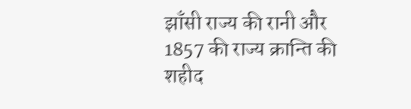झाँसी राज्य की रानी और 1857 की राज्य क्रान्ति की शहीद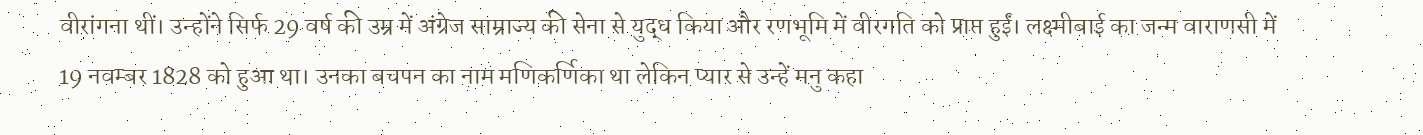वीरांगना थीं। उन्होंने सिर्फ 29 वर्ष की उम्र में अंग्रेज साम्राज्य की सेना से युद्ध किया और रणभूमि में वीरगति को प्राप्त हुईं। लक्ष्मीबाई का जन्म वाराणसी में 19 नवम्बर 1828 को हुआ था। उनका बचपन का नाम मणिकर्णिका था लेकिन प्यार से उन्हें मनु कहा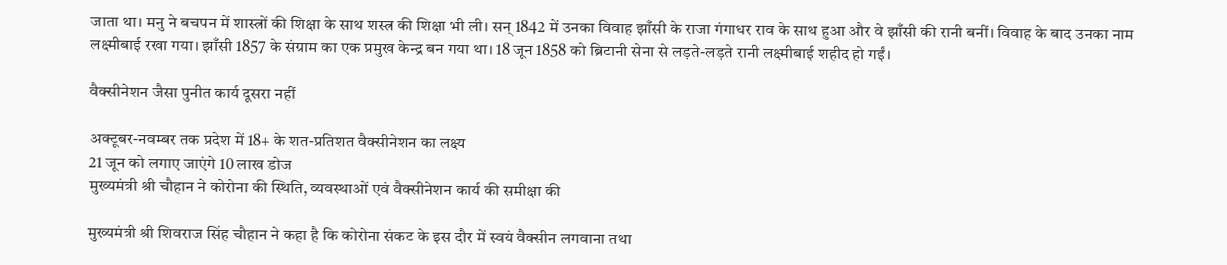जाता था। मनु ने बचपन में शास्त्रों की शिक्षा के साथ शस्त्र की शिक्षा भी ली। सन् 1842 में उनका विवाह झाँसी के राजा गंगाधर राव के साथ हुआ और वे झाँसी की रानी बनीं। विवाह के बाद उनका नाम लक्ष्मीबाई रखा गया। झाँसी 1857 के संग्राम का एक प्रमुख केन्द्र बन गया था। 18 जून 1858 को ब्रिटानी सेना से लड़ते-लड़ते रानी लक्ष्मीबाई शहीद हो गईं।

वैक्सीनेशन जैसा पुनीत कार्य दूसरा नहीं

अक्टूबर-नवम्बर तक प्रदेश में 18+ के शत-प्रतिशत वैक्सीनेशन का लक्ष्य
21 जून को लगाए जाएंगे 10 लाख डोज
मुख्यमंत्री श्री चौहान ने कोरोना की स्थिति, व्यवस्थाओं एवं वैक्सीनेशन कार्य की समीक्षा की

मुख्यमंत्री श्री शिवराज सिंह चौहान ने कहा है कि कोरोना संकट के इस दौर में स्वयं वैक्सीन लगवाना तथा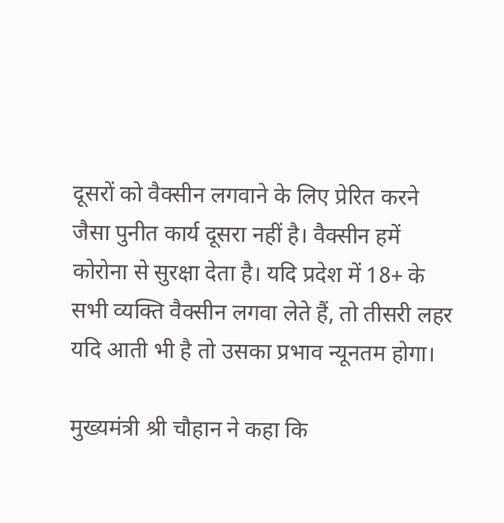दूसरों को वैक्सीन लगवाने के लिए प्रेरित करने जैसा पुनीत कार्य दूसरा नहीं है। वैक्सीन हमें कोरोना से सुरक्षा देता है। यदि प्रदेश में 18+ के सभी व्यक्ति वैक्सीन लगवा लेते हैं, तो तीसरी लहर यदि आती भी है तो उसका प्रभाव न्यूनतम होगा।

मुख्यमंत्री श्री चौहान ने कहा कि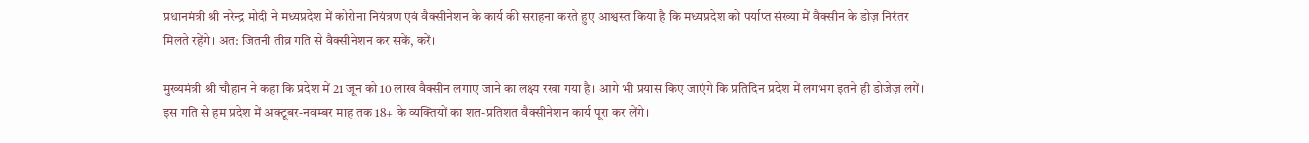प्रधानमंत्री श्री नरेन्द्र मोदी ने मध्यप्रदेश में कोरोना नियंत्रण एवं वैक्सीनेशन के कार्य की सराहना करते हुए आश्वस्त किया है कि मध्यप्रदेश को पर्याप्त संख्या में वैक्सीन के डोज़ निरंतर मिलते रहेंगे। अत: जितनी तीव्र गति से वैक्सीनेशन कर सकें, करें।

मुख्यमंत्री श्री चौहान ने कहा कि प्रदेश में 21 जून को 10 लाख वैक्सीन लगाए जाने का लक्ष्य रखा गया है। आगे भी प्रयास किए जाएंगे कि प्रतिदिन प्रदेश में लगभग इतने ही डोजेज़ लगें। इस गति से हम प्रदेश में अक्टूबर-नवम्बर माह तक 18+ के व्यक्तियों का शत-प्रतिशत वैक्सीनेशन कार्य पूरा कर लेंगे।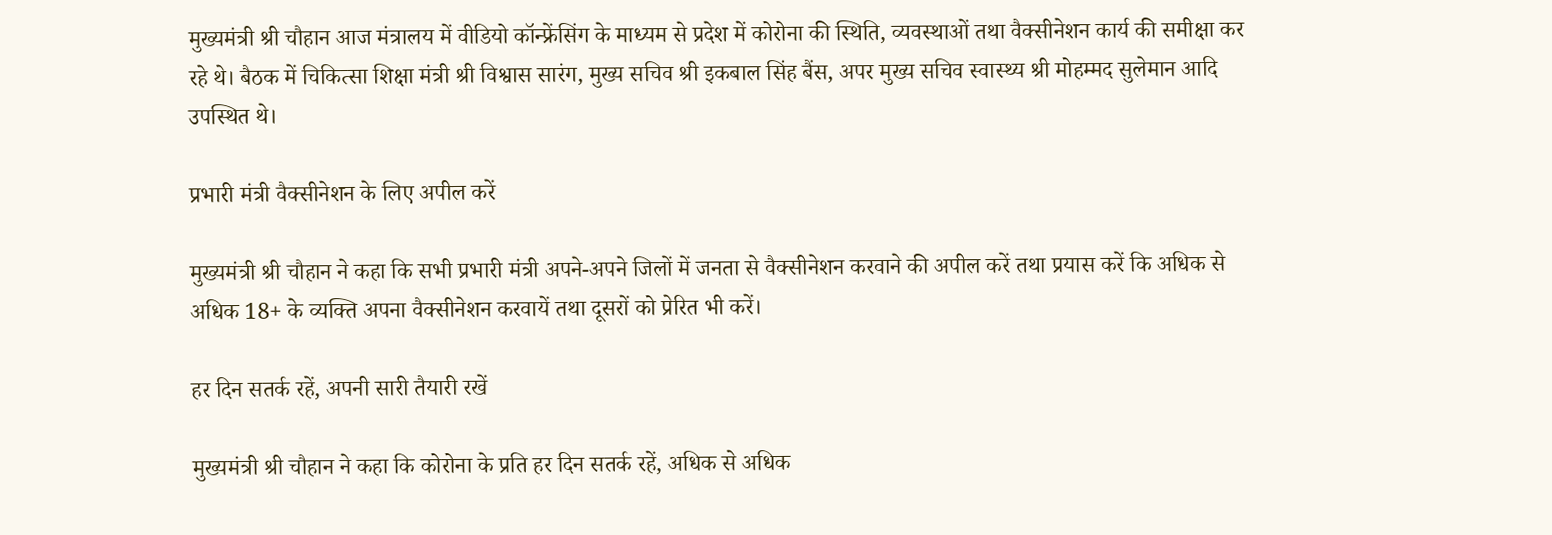मुख्यमंत्री श्री चौहान आज मंत्रालय में वीडियो कॉन्फ्रेंसिंग के माध्यम से प्रदेश में कोरोना की स्थिति, व्यवस्थाओं तथा वैक्सीनेशन कार्य की समीक्षा कर रहे थे। बैठक में चिकित्सा शिक्षा मंत्री श्री विश्वास सारंग, मुख्य सचिव श्री इकबाल सिंह बैंस, अपर मुख्य सचिव स्वास्थ्य श्री मोहम्मद सुलेमान आदि उपस्थित थे।

प्रभारी मंत्री वैक्सीनेशन के लिए अपील करें

मुख्यमंत्री श्री चौहान ने कहा कि सभी प्रभारी मंत्री अपने-अपने जिलों में जनता से वैक्सीनेशन करवाने की अपील करें तथा प्रयास करें कि अधिक से अधिक 18+ के व्यक्ति अपना वैक्सीनेशन करवायें तथा दूसरों को प्रेरित भी करें।

हर दिन सतर्क रहें, अपनी सारी तैयारी रखें

मुख्यमंत्री श्री चौहान ने कहा कि कोरोना के प्रति हर दिन सतर्क रहें, अधिक से अधिक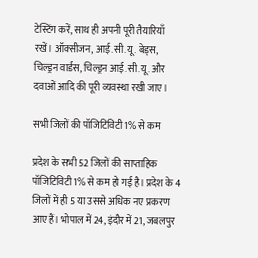टेस्टिंग करें, साथ ही अपनी पूरी तैयारियाँ रखें। ऑक्सीजन, आई.सी.यू. बेड्स, चिल्ड्रन वार्डस, चिल्ड्रन आई.सी.यू. और दवाओं आदि की पूरी व्यवस्था रखी जाए।

सभी जिलों की पॉजिटिविटी 1% से कम

प्रदेश के सभी 52 जिलों की साप्ताहिक पॉजिटिविटी 1% से कम हो गई है। प्रदेश के 4 जिलों में ही 5 या उससे अधिक नए प्रकरण आए हैं। भोपाल में 24, इंदौर में 21, जबलपुर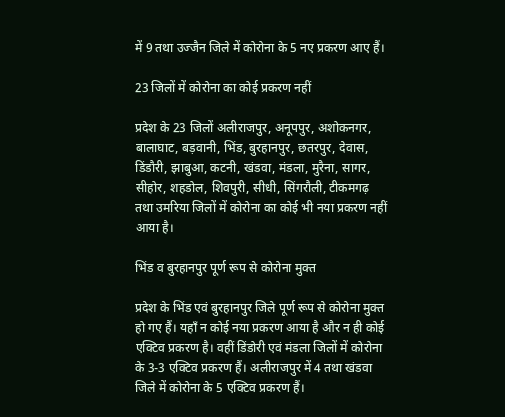में 9 तथा उज्जैन जिले में कोरोना के 5 नए प्रकरण आए हैं।

23 जिलों में कोरोना का कोई प्रकरण नहीं

प्रदेश के 23 जिलों अलीराजपुर, अनूपपुर, अशोकनगर, बालाघाट, बड़वानी, भिंड, बुरहानपुर, छतरपुर, देवास, डिंडौरी, झाबुआ, कटनी, खंडवा, मंडला, मुरैना, सागर, सीहोर, शहडोल, शिवपुरी, सीधी, सिंगरौली, टीकमगढ़ तथा उमरिया जिलों में कोरोना का कोई भी नया प्रकरण नहीं आया है।

भिंड व बुरहानपुर पूर्ण रूप से कोरोना मुक्त

प्रदेश के भिंड एवं बुरहानपुर जिले पूर्ण रूप से कोरोना मुक्त हो गए हैं। यहाँ न कोई नया प्रकरण आया है और न ही कोई एक्टिव प्रकरण है। वहीं डिंडोरी एवं मंडला जिलों में कोरोना के 3-3 एक्टिव प्रकरण हैं। अलीराजपुर में 4 तथा खंडवा जिले में कोरोना के 5 एक्टिव प्रकरण हैं।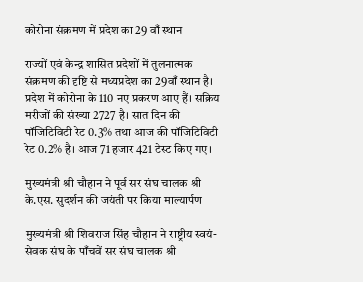कोरोना संक्रमण में प्रदेश का 29 वाँ स्थान

राज्यों एवं केन्द्र शासित प्रदेशों में तुलनात्मक संक्रमण की दृष्टि से मध्यप्रदेश का 29वाँ स्थान है। प्रदेश में कोरोना के 110 नए प्रकरण आए हैं। सक्रिय मरीजों की संख्या 2727 है। सात दिन की पॉजिटिविटी रेट 0.3% तथा आज की पॉजिटिविटी रेट 0.2% है। आज 71 हजार 421 टेस्ट किए गए।

मुख्यमंत्री श्री चौहान ने पूर्व सर संघ चालक श्री के.एस. सुदर्शन की जयंती पर किया माल्यार्पण

मुख्यमंत्री श्री शिवराज सिंह चौहान ने राष्ट्रीय स्वयं-सेवक संघ के पाँचवें सर संघ चालक श्री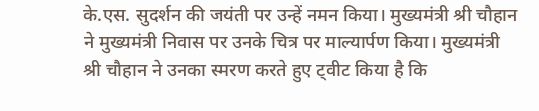के.एस. सुदर्शन की जयंती पर उन्हें नमन किया। मुख्यमंत्री श्री चौहान ने मुख्यमंत्री निवास पर उनके चित्र पर माल्यार्पण किया। मुख्यमंत्री श्री चौहान ने उनका स्मरण करते हुए ट्वीट किया है कि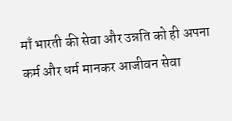माँ भारती की सेवा और उन्नति को ही अपना कर्म और धर्म मानकर आजीवन सेवा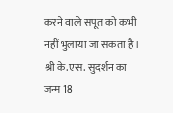करने वाले सपूत को कभी नहीं भुलाया जा सकता है। श्री के.एस. सुदर्शन का जन्म 18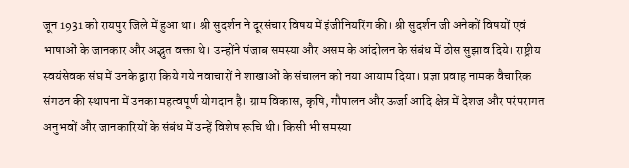जून 1931 को रायपुर जिले में हुआ था। श्री सुदर्शन ने दूरसंचार विषय में इंजीनियरिंग की। श्री सुदर्शन जी अनेकों विषयों एवं भाषाओं के जानकार और अद्भुत वक्ता थे। उन्होंने पंजाब समस्या और असम के आंदोलन के संबंध में ठोस सुझाव दिये। राष्ट्रीय स्वयंसेवक संघ में उनके द्वारा किये गये नवाचारों ने शाखाओं के संचालन को नया आयाम दिया। प्रज्ञा प्रवाह नामक वैचारिक संगठन की स्थापना में उनका महत्वपूर्ण योगदान है। ग्राम विकास, कृषि, गौपालन और ऊर्जा आदि क्षेत्र में देशज और परंपरागत अनुभवों और जानकारियों के संबंध में उन्हें विशेष रूचि थी। किसी भी समस्या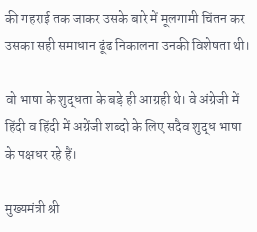की गहराई तक जाकर उसके बारे में मूलगामी चिंतन कर उसका सही समाधान ढूंढ निकालना उनकी विशेषता थी।

वो भाषा के शुद्धता के बड़े ही आग्रही थे। वे अंग्रेजी में हिंदी व हिंदी में अग्रेंजी शब्दो के लिए सदैव शुद्ध भाषा के पक्षधर रहे हैं।

मुख्यमंत्री श्री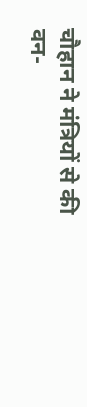चौहान ने मंत्रियों से की वन-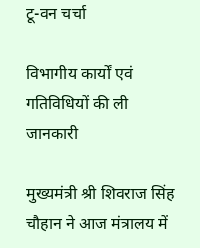टू-वन चर्चा

विभागीय कार्यों एवं गतिविधियों की ली जानकारी

मुख्यमंत्री श्री शिवराज सिंह चौहान ने आज मंत्रालय में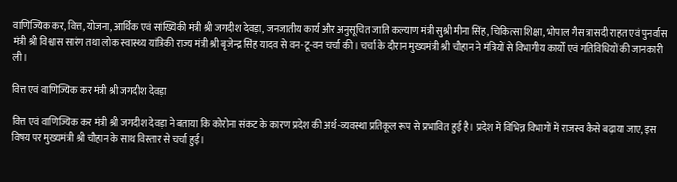वाणिज्यिक कर, वित्त, योजना, आर्थिक एवं सांख्यिकी मंत्री श्री जगदीश देवड़ा, जनजातीय कार्य और अनुसूचित जाति कल्याण मंत्री सुश्री मीना सिंह, चिकित्सा शिक्षा, भोपाल गैस त्रासदी राहत एवं पुनर्वास मंत्री श्री विश्वास सारंग तथा लोक स्वास्थ्य यांत्रिकी राज्य मंत्री श्री बृजेन्द्र सिंह यादव से वन-टू-वन चर्चा की। चर्चा के दौरान मुख्यमंत्री श्री चौहान ने मंत्रियों से विभागीय कार्यों एवं गतिविधियों की जानकारी ली।

वित्त एवं वाणिज्यिक कर मंत्री श्री जगदीश देवड़ा

वित्त एवं वाणिज्यिक कर मंत्री श्री जगदीश देवड़ा ने बताया कि कोरोना संकट के कारण प्रदेश की अर्थ-व्यवस्था प्रतिकूल रूप से प्रभावित हुई है। प्रदेश में विभिन्न विभागों में राजस्व कैसे बढ़ाया जाए, इस विषय पर मुख्यमंत्री श्री चौहान के साथ विस्तार से चर्चा हुई।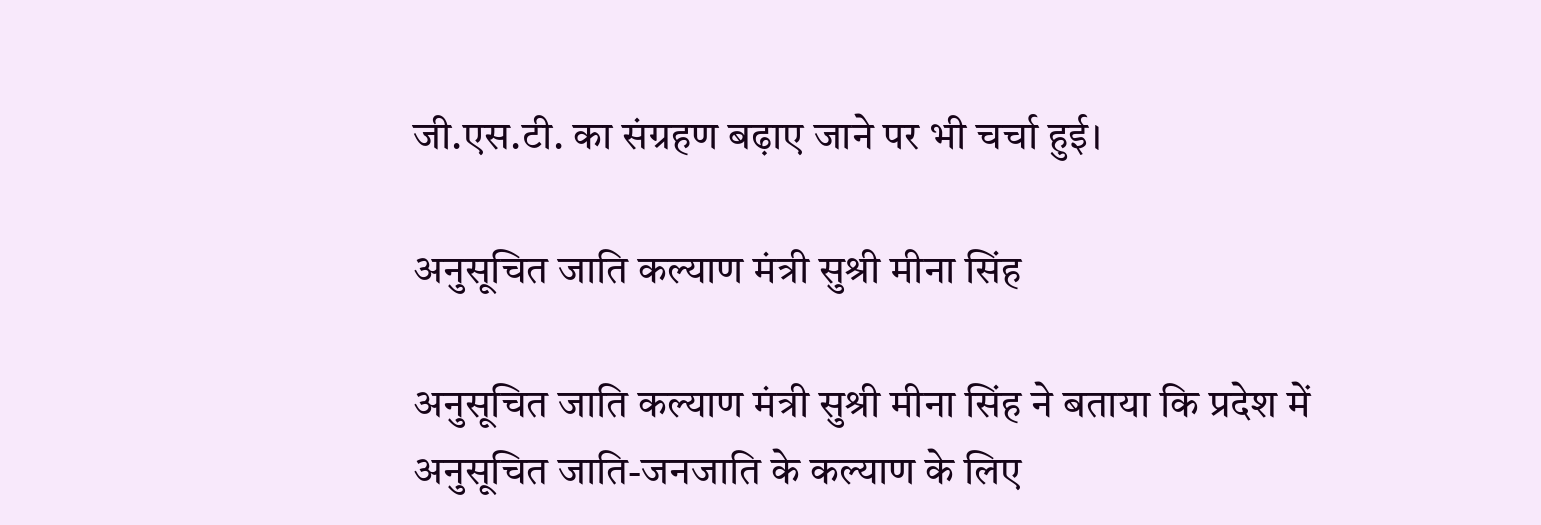जी.एस.टी. का संग्रहण बढ़ाए जाने पर भी चर्चा हुई।

अनुसूचित जाति कल्याण मंत्री सुश्री मीना सिंह

अनुसूचित जाति कल्याण मंत्री सुश्री मीना सिंह ने बताया कि प्रदेश में अनुसूचित जाति-जनजाति के कल्याण के लिए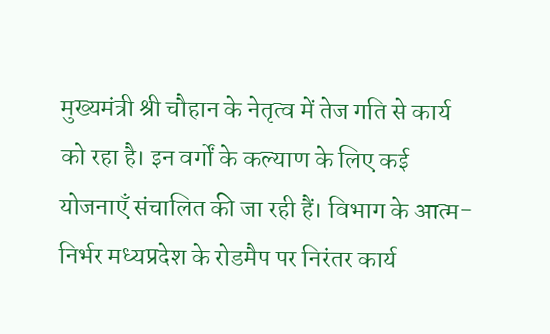मुख्यमंत्री श्री चौहान के नेतृत्व में तेज गति से कार्य को रहा है। इन वर्गों के कल्याण के लिए कई योजनाएँ संचालित की जा रही हैं। विभाग के आत्म-निर्भर मध्यप्रदेश के रोडमैप पर निरंतर कार्य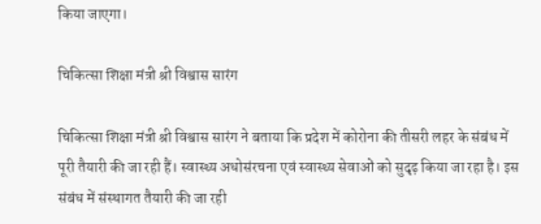किया जाएगा।

चिकित्सा शिक्षा मंत्री श्री विश्वास सारंग

चिकित्सा शिक्षा मंत्री श्री विश्वास सारंग ने बताया कि प्रदेश में कोरोना की तीसरी लहर के संबंध में पूरी तैयारी की जा रही हैं। स्वास्थ्य अधोसंरचना एवं स्वास्थ्य सेवाओं को सुदृढ़ किया जा रहा है। इस संबंध में संस्थागत तैयारी की जा रही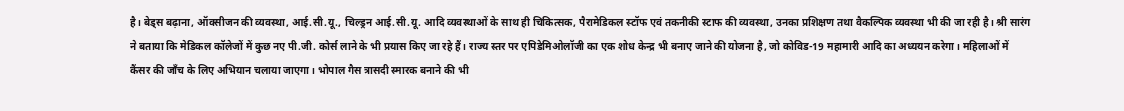है। बेड्स बढ़ाना, ऑक्सीजन की व्यवस्था, आई.सी.यू., चिल्ड्रन आई.सी.यू. आदि व्यवस्थाओं के साथ ही चिकित्सक, पैरामेडिकल स्टॉफ एवं तकनीकी स्टाफ की व्यवस्था, उनका प्रशिक्षण तथा वैकल्पिक व्यवस्था भी की जा रही है। श्री सारंग ने बताया कि मेडिकल कॉलेजों में कुछ नए पी.जी. कोर्स लाने के भी प्रयास किए जा रहे हैं। राज्य स्तर पर एपिडेमिओलॉजी का एक शोध केन्द्र भी बनाए जाने की योजना है, जो कोविड-19 महामारी आदि का अध्ययन करेगा। महिलाओं में कैंसर की जाँच के लिए अभियान चलाया जाएगा। भोपाल गैस त्रासदी स्मारक बनाने की भी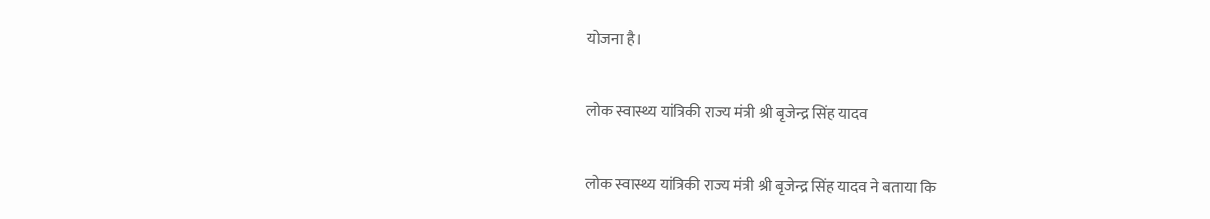योजना है।

लोक स्वास्थ्य यांत्रिकी राज्य मंत्री श्री बृजेन्द्र सिंह यादव

लोक स्वास्थ्य यांत्रिकी राज्य मंत्री श्री बृजेन्द्र सिंह यादव ने बताया कि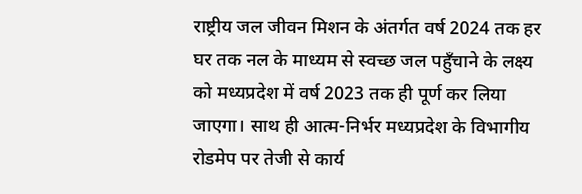राष्ट्रीय जल जीवन मिशन के अंतर्गत वर्ष 2024 तक हर घर तक नल के माध्यम से स्वच्छ जल पहुँचाने के लक्ष्य को मध्यप्रदेश में वर्ष 2023 तक ही पूर्ण कर लिया जाएगा। साथ ही आत्म-निर्भर मध्यप्रदेश के विभागीय रोडमेप पर तेजी से कार्य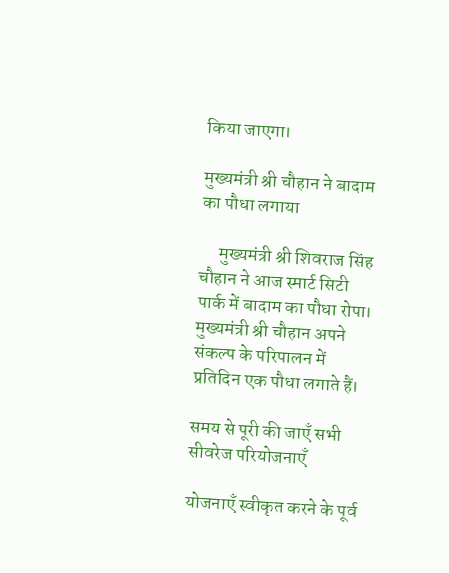किया जाएगा।

मुख्यमंत्री श्री चौहान ने बादाम का पौधा लगाया

     मुख्यमंत्री श्री शिवराज सिंह चौहान ने आज स्मार्ट सिटी पार्क में बादाम का पौधा रोपा। मुख्यमंत्री श्री चौहान अपने संकल्प के परिपालन में प्रतिदिन एक पौधा लगाते हैं।

समय से पूरी की जाएँ सभी सीवरेज परियोजनाएँ

योजनाएँ स्वीकृत करने के पूर्व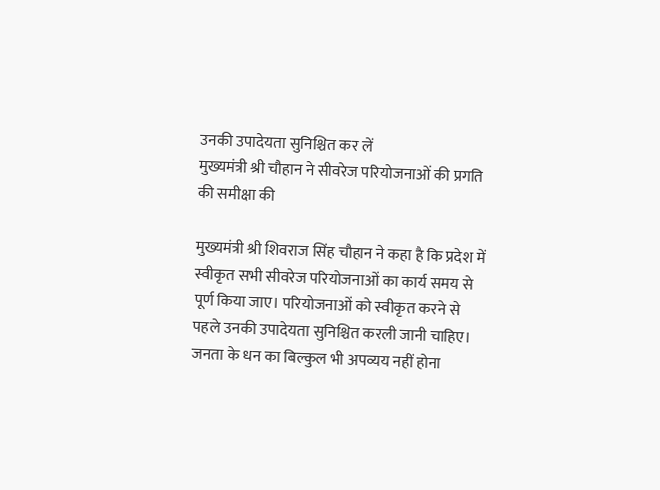उनकी उपादेयता सुनिश्चित कर लें
मुख्यमंत्री श्री चौहान ने सीवरेज परियोजनाओं की प्रगति की समीक्षा की

मुख्यमंत्री श्री शिवराज सिंह चौहान ने कहा है कि प्रदेश में स्वीकृत सभी सीवरेज परियोजनाओं का कार्य समय से पूर्ण किया जाए। परियोजनाओं को स्वीकृत करने से पहले उनकी उपादेयता सुनिश्चित करली जानी चाहिए। जनता के धन का बिल्कुल भी अपव्यय नहीं होना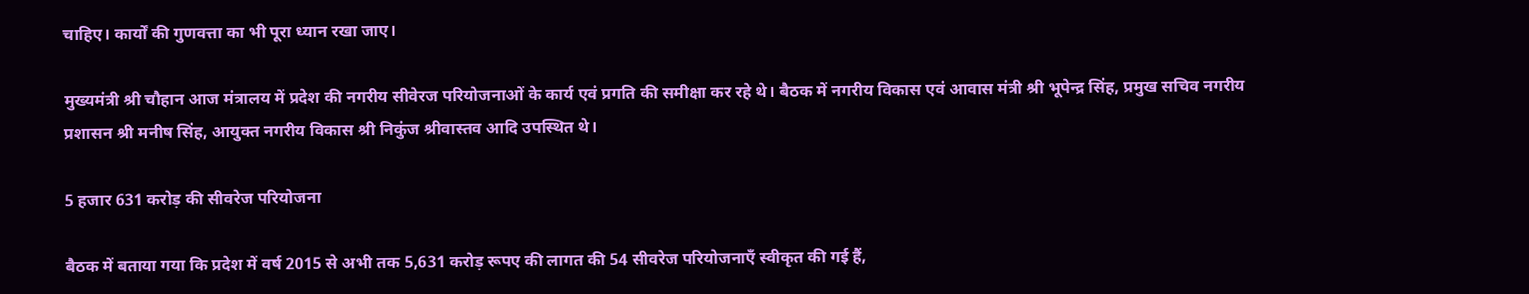चाहिए। कार्यों की गुणवत्ता का भी पूरा ध्यान रखा जाए।

मुख्यमंत्री श्री चौहान आज मंत्रालय में प्रदेश की नगरीय सीवेरज परियोजनाओं के कार्य एवं प्रगति की समीक्षा कर रहे थे। बैठक में नगरीय विकास एवं आवास मंत्री श्री भूपेन्द्र सिंह, प्रमुख सचिव नगरीय प्रशासन श्री मनीष सिंह, आयुक्त नगरीय विकास श्री निकुंज श्रीवास्तव आदि उपस्थित थे।

5 हजार 631 करोड़ की सीवरेज परियोजना

बैठक में बताया गया कि प्रदेश में वर्ष 2015 से अभी तक 5,631 करोड़ रूपए की लागत की 54 सीवरेज परियोजनाएँ स्वीकृत की गई हैं,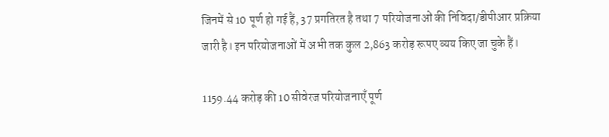जिनमें से 10 पूर्ण हो गई हैं, 37 प्रगतिरत है तथा 7 परियोजनाओं की निविदा/डीपीआर प्रक्रिया जारी है। इन परियोजनाओं में अभी तक कुल 2,863 करोड़ रूपए व्यय किए जा चुके हैं।

1159.44 करोड़ की 10 सीवेरज परियोजनाएँ पूर्ण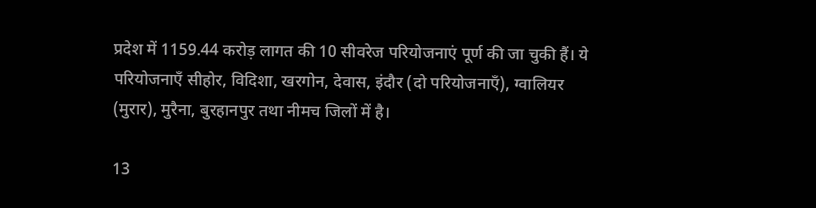प्रदेश में 1159.44 करोड़ लागत की 10 सीवरेज परियोजनाएं पूर्ण की जा चुकी हैं। ये परियोजनाएँ सीहोर, विदिशा, खरगोन, देवास, इंदौर (दो परियोजनाएँ), ग्वालियर (मुरार), मुरैना, बुरहानपुर तथा नीमच जिलों में है।

13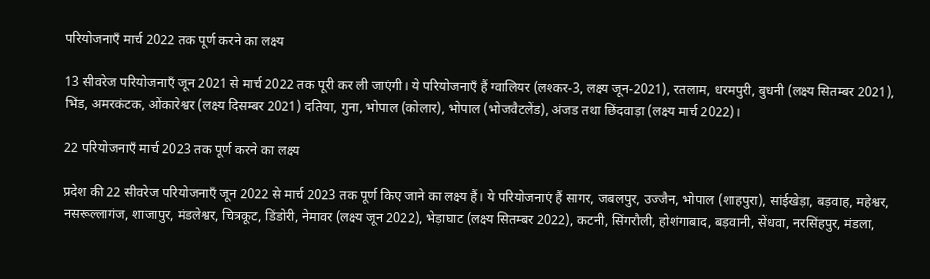परियोजनाएँ मार्च 2022 तक पूर्ण करने का लक्ष्य

13 सीवरेज परियोजनाएँ जून 2021 से मार्च 2022 तक पूरी कर ली जाएंगी। ये परियोजनाएँ हैं ग्वालियर (लश्कर-3, लक्ष्य जून-2021), रतलाम, धरमपुरी, बुधनी (लक्ष्य सितम्बर 2021), भिंड, अमरकंटक, ओंकारेश्वर (लक्ष्य दिसम्बर 2021) दतिया, गुना, भोपाल (कोलार), भोपाल (भोजवैटलेंड), अंजड तथा छिंदवाड़ा (लक्ष्य मार्च 2022)।

22 परियोजनाएँ मार्च 2023 तक पूर्ण करने का लक्ष्य

प्रदेश की 22 सीवरेज परियोजनाएँ जून 2022 से मार्च 2023 तक पूर्ण किए जाने का लक्ष्य हैं। ये परियोजनाएं हैं सागर, जबलपुर, उज्जैन, भोपाल (शाहपुरा), सांईखेड़ा, बड़वाह, महेश्वर, नसरूल्लागंज, शाजापुर, मंडलेश्वर, चित्रकूट, डिंडोरी, नेमावर (लक्ष्य जून 2022), भेड़ाघाट (लक्ष्य सितम्बर 2022), कटनी, सिंगरौली, होशंगाबाद, बड़वानी, सेंधवा, नरसिंहपुर, मंडला,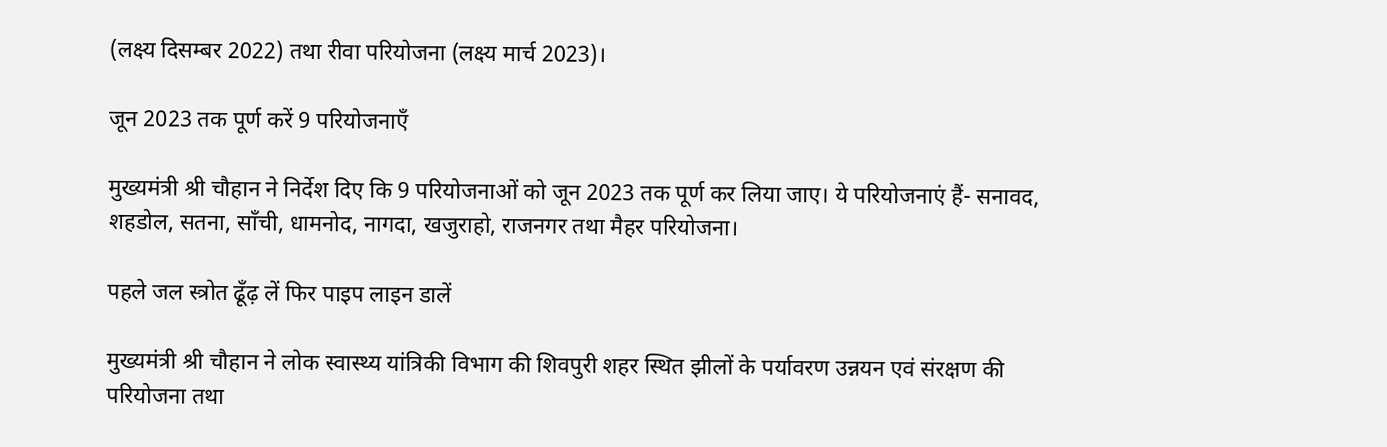(लक्ष्य दिसम्बर 2022) तथा रीवा परियोजना (लक्ष्य मार्च 2023)।

जून 2023 तक पूर्ण करें 9 परियोजनाएँ

मुख्यमंत्री श्री चौहान ने निर्देश दिए कि 9 परियोजनाओं को जून 2023 तक पूर्ण कर लिया जाए। ये परियोजनाएं हैं- सनावद, शहडोल, सतना, साँची, धामनोद, नागदा, खजुराहो, राजनगर तथा मैहर परियोजना।

पहले जल स्त्रोत ढूँढ़ लें फिर पाइप लाइन डालें

मुख्यमंत्री श्री चौहान ने लोक स्वास्थ्य यांत्रिकी विभाग की शिवपुरी शहर स्थित झीलों के पर्यावरण उन्नयन एवं संरक्षण की परियोजना तथा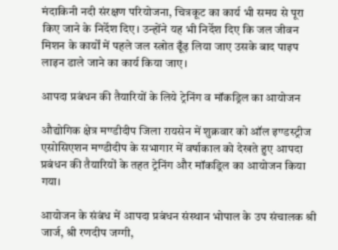मंदाकिनी नदी संरक्षण परियोजना, चित्रकूट का कार्य भी समय से पूरा किए जाने के निर्देश दिए। उन्होंने यह भी निर्देश दिए कि जल जीवन मिशन के कार्यों में पहले जल स्त्रोत ढूँढ़ लिया जाए उसके बाद पाइप लाइन डाले जाने का कार्य किया जाए।

आपदा प्रबंधन की तैयारियों के लिये ट्रेनिंग व मॉकड्रिल का आयोजन

औद्योगिक क्षेत्र मण्डीदीप जिला रायसेन में शुक्रवार को ऑल इण्डस्ट्रीज एसोसिएशन मण्डीदीप के सभागार में वर्षाकाल को देखते हुए आपदा प्रबंधन की तैयारियों के तहत ट्रेनिंग और मॉकड्रिल का आयोजन किया गया।

आयोजन के संबंध में आपदा प्रबंधन संस्थान भोपाल के उप संचालक श्री जार्ज, श्री रणदीप जग्गी,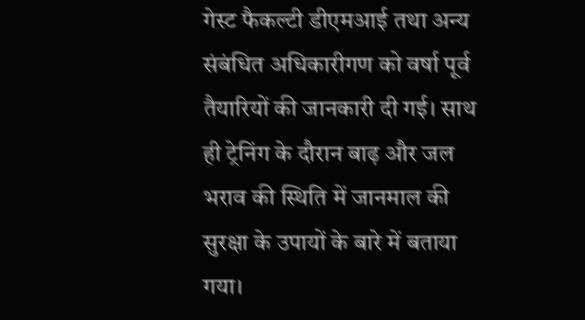गेस्ट फैकल्टी डीएमआई तथा अन्य संबंधित अधिकारीगण को वर्षा पूर्व तैयारियों की जानकारी दी गई। साथ ही ट्रेनिंग के दौरान बाढ़ और जल भराव की स्थिति में जानमाल की सुरक्षा के उपायों के बारे में बताया गया।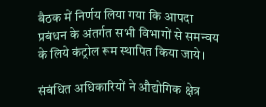बैठक में निर्णय लिया गया कि आपदा प्रबंधन के अंतर्गत सभी विभागों से समन्वय के लिये कंट्रोल रूम स्थापित किया जाये।

संबंधित अधिकारियों ने औद्योगिक क्षेत्र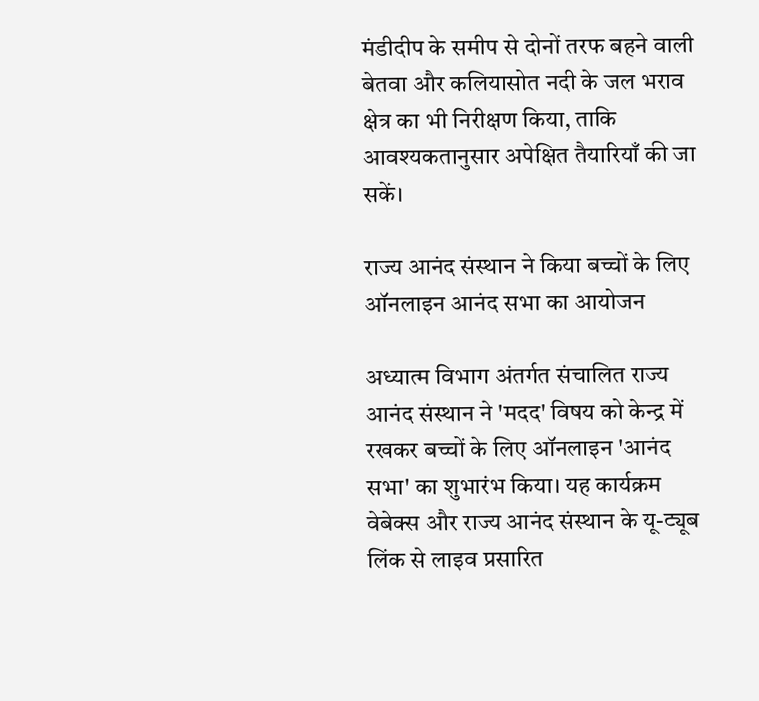मंडीदीप के समीप से दोनों तरफ बहने वाली बेतवा और कलियासोत नदी के जल भराव क्षेत्र का भी निरीक्षण किया, ताकि आवश्यकतानुसार अपेक्षित तैयारियाँ की जा सकें।

राज्य आनंद संस्थान ने किया बच्चों के लिए ऑनलाइन आनंद सभा का आयोजन

अध्यात्म विभाग अंतर्गत संचालित राज्य आनंद संस्थान ने 'मदद' विषय को केन्द्र में रखकर बच्चों के लिए ऑनलाइन 'आनंद सभा' का शुभारंभ किया। यह कार्यक्रम वेबेक्स और राज्य आनंद संस्थान के यू-ट्यूब लिंक से लाइव प्रसारित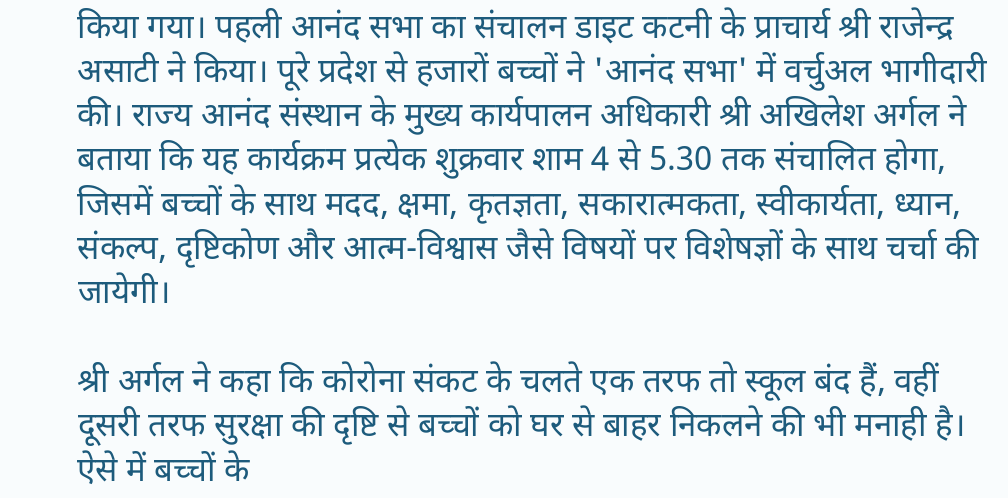किया गया। पहली आनंद सभा का संचालन डाइट कटनी के प्राचार्य श्री राजेन्द्र असाटी ने किया। पूरे प्रदेश से हजारों बच्चों ने 'आनंद सभा' में वर्चुअल भागीदारी की। राज्य आनंद संस्थान के मुख्य कार्यपालन अधिकारी श्री अखिलेश अर्गल ने बताया कि यह कार्यक्रम प्रत्येक शुक्रवार शाम 4 से 5.30 तक संचालित होगा, जिसमें बच्चों के साथ मदद, क्षमा, कृतज्ञता, सकारात्मकता, स्वीकार्यता, ध्यान, संकल्प, दृष्टिकोण और आत्म-विश्वास जैसे विषयों पर विशेषज्ञों के साथ चर्चा की जायेगी।

श्री अर्गल ने कहा कि कोरोना संकट के चलते एक तरफ तो स्कूल बंद हैं, वहीं दूसरी तरफ सुरक्षा की दृष्टि से बच्चों को घर से बाहर निकलने की भी मनाही है। ऐसे में बच्चों के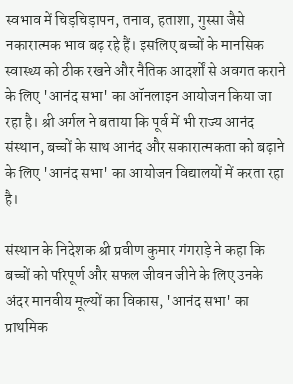स्वभाव में चिड़चिड़ापन, तनाव, हताशा, गुस्सा जैसे नकारात्मक भाव बढ़ रहे हैं। इसलिए बच्चों के मानसिक स्वास्थ्य को ठीक रखने और नैतिक आदर्शों से अवगत कराने के लिए 'आनंद सभा' का ऑनलाइन आयोजन किया जा रहा है। श्री अर्गल ने बताया कि पूर्व में भी राज्य आनंद संस्थान, बच्चों के साथ आनंद और सकारात्मकता को बढ़ाने के लिए 'आनंद सभा' का आयोजन विद्यालयों में करता रहा है।

संस्थान के निदेशक श्री प्रवीण कुमार गंगराड़े ने कहा कि बच्चों को परिपूर्ण और सफल जीवन जीने के लिए उनके अंदर मानवीय मूल्यों का विकास, 'आनंद सभा' का प्राथमिक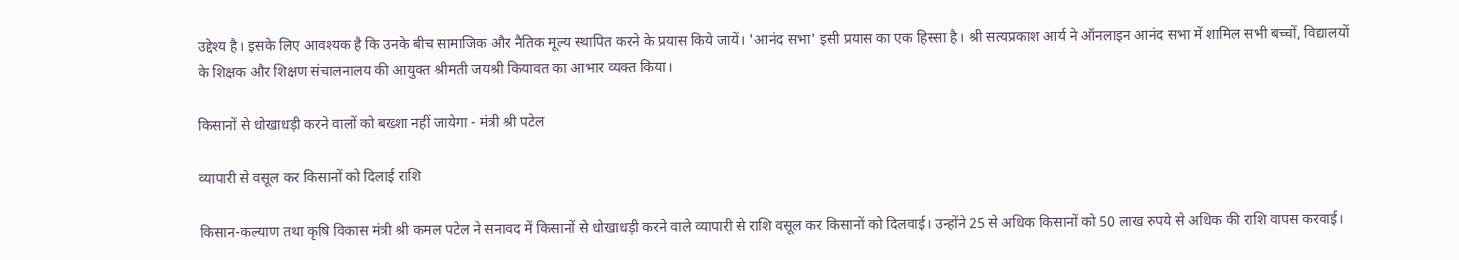उद्देश्य है। इसके लिए आवश्यक है कि उनके बीच सामाजिक और नैतिक मूल्य स्थापित करने के प्रयास किये जायें। 'आनंद सभा' इसी प्रयास का एक हिस्सा है। श्री सत्यप्रकाश आर्य ने ऑनलाइन आनंद सभा में शामिल सभी बच्चों, विद्यालयों के शिक्षक और शिक्षण संचालनालय की आयुक्त श्रीमती जयश्री कियावत का आभार व्यक्त किया।

किसानों से धोखाधड़ी करने वालों को बख्शा नहीं जायेगा - मंत्री श्री पटेल

व्यापारी से वसूल कर किसानों को दिलाई राशि

किसान-कल्याण तथा कृषि विकास मंत्री श्री कमल पटेल ने सनावद में किसानों से धोखाधड़ी करने वाले व्यापारी से राशि वसूल कर किसानों को दिलवाई। उन्होंने 25 से अधिक किसानों को 50 लाख रुपये से अधिक की राशि वापस करवाई।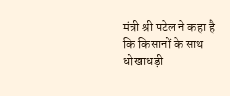मंत्री श्री पटेल ने कहा है कि किसानों के साथ धोखाधड़ी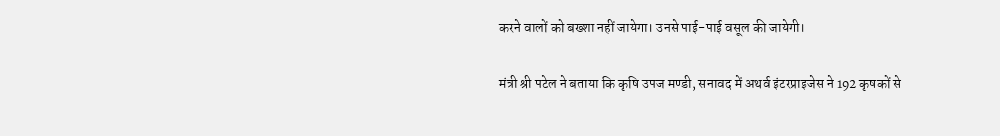करने वालों को बख्शा नहीं जायेगा। उनसे पाई-पाई वसूल की जायेगी।

मंत्री श्री पटेल ने बताया कि कृषि उपज मण्डी, सनावद में अथर्व इंटरप्राइजेस ने 192 कृषकों से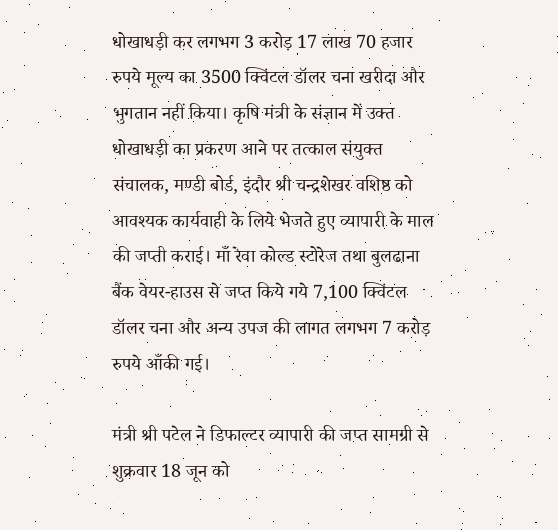धोखाधड़ी कर लगभग 3 करोड़ 17 लाख 70 हजार रुपये मूल्य का 3500 क्विंटल डॉलर चना खरीदा और भुगतान नहीं किया। कृषि मंत्री के संज्ञान में उक्त धोखाधड़ी का प्रकरण आने पर तत्काल संयुक्त संचालक, मण्डी बोर्ड, इंदौर श्री चन्द्रशेखर वशिष्ठ को आवश्यक कार्यवाही के लिये भेजते हुए व्यापारी के माल की जप्ती कराई। माँ रेवा कोल्ड स्टोरेज तथा बुलढाना बैंक वेयर-हाउस से जप्त किये गये 7,100 क्विंटल डॉलर चना और अन्य उपज की लागत लगभग 7 करोड़ रुपये आँकी गई।

मंत्री श्री पटेल ने डिफाल्टर व्यापारी की जप्त सामग्री से शुक्रवार 18 जून को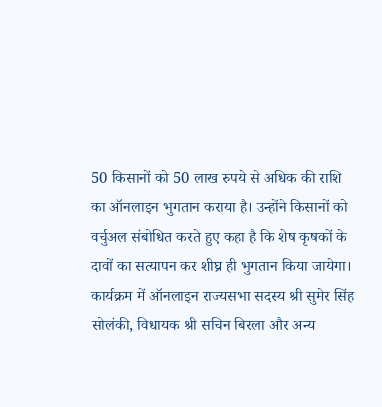50 किसानों को 50 लाख रुपये से अधिक की राशि का ऑनलाइन भुगतान कराया है। उन्होंने किसानों को वर्चुअल संबोधित करते हुए कहा है कि शेष कृषकों के दावों का सत्यापन कर शीघ्र ही भुगतान किया जायेगा। कार्यक्रम में ऑनलाइन राज्यसभा सदस्य श्री सुमेर सिंह सोलंकी, विधायक श्री सचिन बिरला और अन्य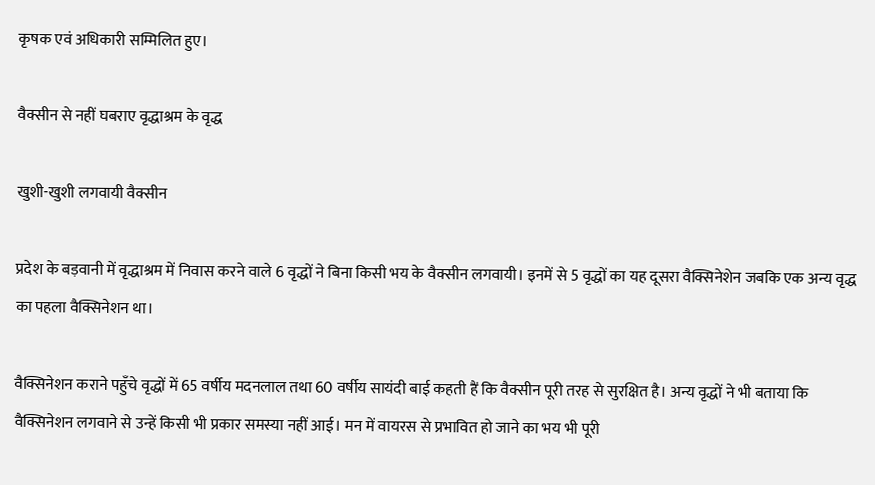कृषक एवं अधिकारी सम्मिलित हुए।

वैक्सीन से नहीं घबराए वृद्धाश्रम के वृद्ध

खुशी-खुशी लगवायी वैक्सीन

प्रदेश के बड़वानी में वृद्धाश्रम में निवास करने वाले 6 वृद्धों ने बिना किसी भय के वैक्सीन लगवायी। इनमें से 5 वृद्धों का यह दूसरा वैक्सिनेशेन जबकि एक अन्य वृद्ध का पहला वैक्सिनेशन था।

वैक्सिनेशन कराने पहुँचे वृद्धों में 65 वर्षीय मदनलाल तथा 60 वर्षीय सायंदी बाई कहती हैं कि वैक्सीन पूरी तरह से सुरक्षित है। अन्य वृद्धों ने भी बताया कि वैक्सिनेशन लगवाने से उन्हें किसी भी प्रकार समस्या नहीं आई। मन में वायरस से प्रभावित हो जाने का भय भी पूरी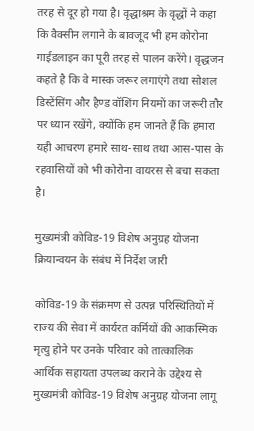तरह से दूर हो गया है। वृद्धाश्रम के वृद्धों ने कहा कि वैक्सीन लगाने के बावजूद भी हम कोरोना गाईडलाइन का पूरी तरह से पालन करेंगे। वृद्धजन कहते है कि वे मास्क जरूर लगाएंगे तथा सोशल डिस्टेंसिंग और हैण्ड वॉशिंग नियमों का जरूरी तौर पर ध्यान रखेंगे, क्योंकि हम जानते हैं कि हमारा यही आचरण हमारे साथ-साथ तथा आस-पास के रहवासियों को भी कोरोना वायरस से बचा सकता है।

मुख्यमंत्री कोविड-19 विशेष अनुग्रह योजना क्रियान्वयन के संबंध में निर्देश जारी

कोविड-19 के संक्रमण से उत्पन्न परिस्थितियों में राज्य की सेवा में कार्यरत कर्मियों की आकस्मिक मृत्यु होने पर उनके परिवार को तात्कालिक आर्थिक सहायता उपलब्ध कराने के उद्देश्य से मुख्यमंत्री कोविड-19 विशेष अनुग्रह योजना लागू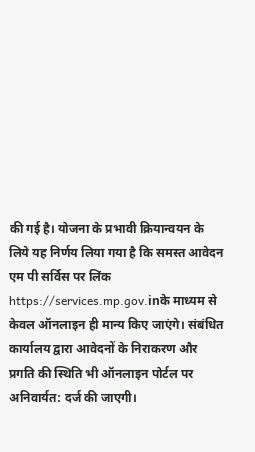की गई है। योजना के प्रभावी क्रियान्वयन के लिये यह निर्णय लिया गया है कि समस्त आवेदन एम पी सर्विस पर लिंक https://services.mp.gov.inके माध्यम से केवल ऑनलाइन ही मान्य किए जाएंगे। संबंधित कार्यालय द्वारा आवेदनों के निराकरण और प्रगति की स्थिति भी ऑनलाइन पोर्टल पर अनिवार्यत: दर्ज की जाएगी।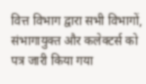वित्त विभाग द्वारा सभी विभागों, संभागायुक्त और कलेक्टर्स को पत्र जारी किया गया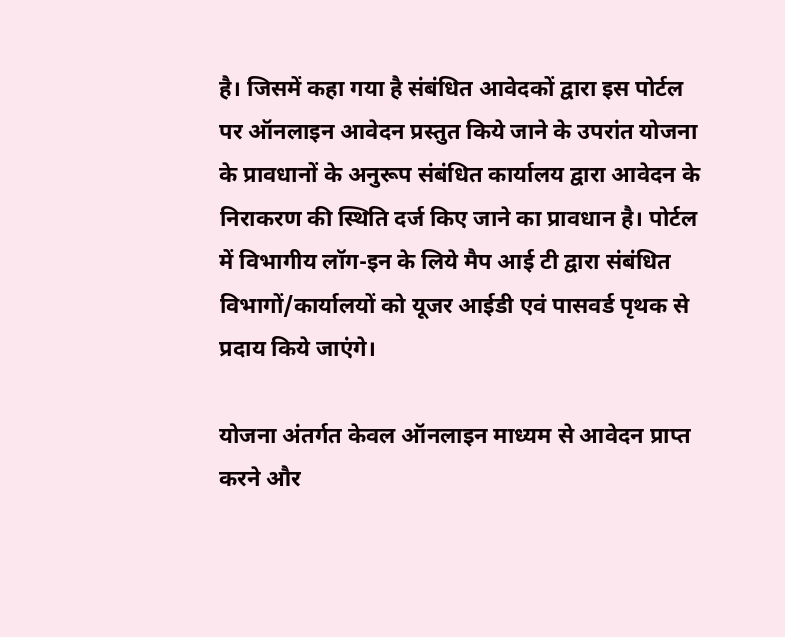है। जिसमें कहा गया है संबंधित आवेदकों द्वारा इस पोर्टल पर ऑनलाइन आवेदन प्रस्तुत किये जाने के उपरांत योजना के प्रावधानों के अनुरूप संबंधित कार्यालय द्वारा आवेदन के निराकरण की स्थिति दर्ज किए जाने का प्रावधान है। पोर्टल में विभागीय लॉग-इन के लिये मैप आई टी द्वारा संबंधित विभागों/कार्यालयों को यूजर आईडी एवं पासवर्ड पृथक से प्रदाय किये जाएंगे।

योजना अंतर्गत केवल ऑनलाइन माध्यम से आवेदन प्राप्त करने और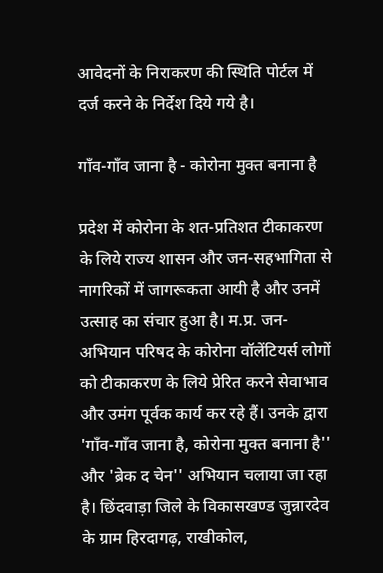आवेदनों के निराकरण की स्थिति पोर्टल में दर्ज करने के निर्देश दिये गये है।

गाँव-गाँव जाना है - कोरोना मुक्त बनाना है

प्रदेश में कोरोना के शत-प्रतिशत टीकाकरण के लिये राज्य शासन और जन-सहभागिता से नागरिकों में जागरूकता आयी है और उनमें उत्साह का संचार हुआ है। म.प्र. जन-अभियान परिषद के कोरोना वॉलेंटियर्स लोगों को टीकाकरण के लिये प्रेरित करने सेवाभाव और उमंग पूर्वक कार्य कर रहे हैं। उनके द्वारा 'गाँव-गाँव जाना है, कोरोना मुक्त बनाना है'' और 'ब्रेक द चेन'' अभियान चलाया जा रहा है। छिंदवाड़ा जिले के विकासखण्ड जुन्नारदेव के ग्राम हिरदागढ़, राखीकोल,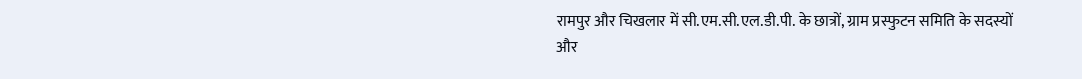रामपुर और चिखलार में सी.एम.सी.एल.डी.पी. के छात्रों, ग्राम प्रस्फुटन समिति के सदस्यों और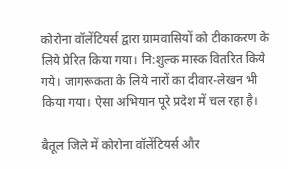कोरोना वॉलेंटियर्स द्वारा ग्रामवासियों को टीकाकरण के लिये प्रेरित किया गया। नि:शुल्क मास्क वितरित किये गये। जागरूकता के लिये नारों का दीवार-लेखन भी किया गया। ऐसा अभियान पूरे प्रदेश में चल रहा है।

बैतूल जिले में कोरोना वॉलेंटियर्स और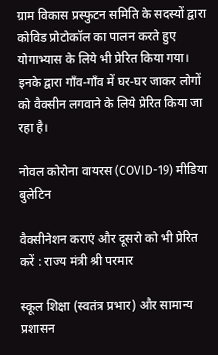ग्राम विकास प्रस्फुटन समिति के सदस्यों द्वारा कोविड प्रोटोकॉल का पालन करते हुए योगाभ्यास के लिये भी प्रेरित किया गया। इनके द्वारा गाँव-गाँव में घर-घर जाकर लोगों को वैक्सीन लगवाने के लिये प्रेरित किया जा रहा है।

नोवल कोरोना वायरस (COVID-19) मीडिया बुलेटिन

वैक्सीनेशन कराएं और दूसरो को भी प्रेरित करें : राज्य मंत्री श्री परमार

स्कूल शिक्षा (स्वतंत्र प्रभार) और सामान्य प्रशासन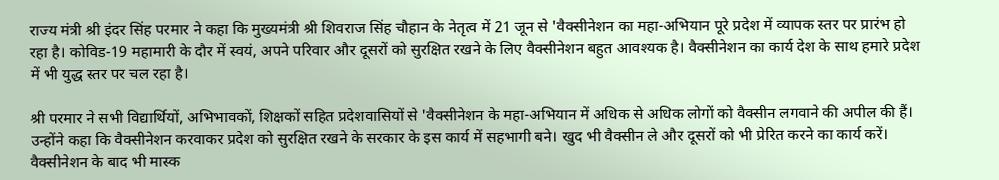राज्य मंत्री श्री इंदर सिंह परमार ने कहा कि मुख्यमंत्री श्री शिवराज सिंह चौहान के नेतृत्व में 21 जून से 'वैक्सीनेशन का महा-अभियान पूरे प्रदेश में व्यापक स्तर पर प्रारंभ हो रहा है। कोविड-19 महामारी के दौर में स्वयं, अपने परिवार और दूसरों को सुरक्षित रखने के लिए वैक्सीनेशन बहुत आवश्यक है। वैक्सीनेशन का कार्य देश के साथ हमारे प्रदेश में भी युद्ध स्तर पर चल रहा है।

श्री परमार ने सभी विद्यार्थियों, अभिभावकों, शिक्षकों सहित प्रदेशवासियों से 'वैक्सीनेशन के महा-अभियान में अधिक से अधिक लोगों को वैक्सीन लगवाने की अपील की हैं। उन्होंने कहा कि वैक्सीनेशन करवाकर प्रदेश को सुरक्षित रखने के सरकार के इस कार्य में सहभागी बने। खुद भी वैक्सीन ले और दूसरों को भी प्रेरित करने का कार्य करें। वैक्सीनेशन के बाद भी मास्क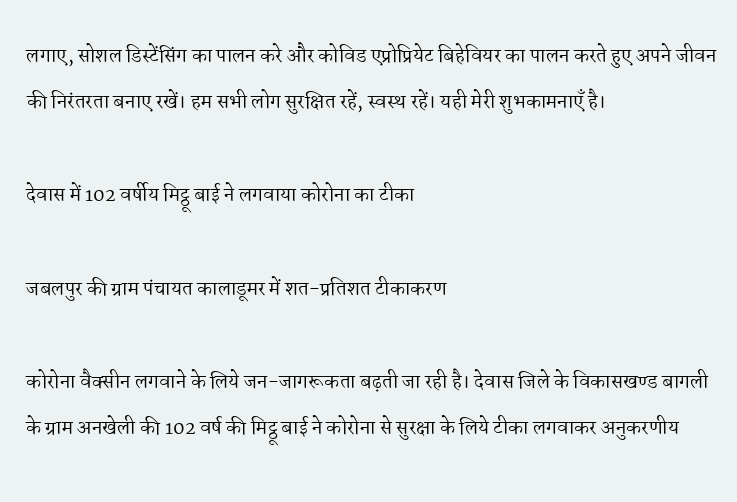लगाए, सोशल डिस्टेंसिंग का पालन करे और कोविड एप्रोप्रियेट बिहेवियर का पालन करते हुए अपने जीवन की निरंतरता बनाए रखें। हम सभी लोग सुरक्षित रहें, स्वस्थ रहें। यही मेरी शुभकामनाएँ है।

देवास में 102 वर्षीय मिट्ठू बाई ने लगवाया कोरोना का टीका

जबलपुर की ग्राम पंचायत कालाडूमर में शत-प्रतिशत टीकाकरण

कोरोना वैक्सीन लगवाने के लिये जन-जागरूकता बढ़ती जा रही है। देवास जिले के विकासखण्ड बागली के ग्राम अनखेली की 102 वर्ष की मिट्ठू बाई ने कोरोना से सुरक्षा के लिये टीका लगवाकर अनुकरणीय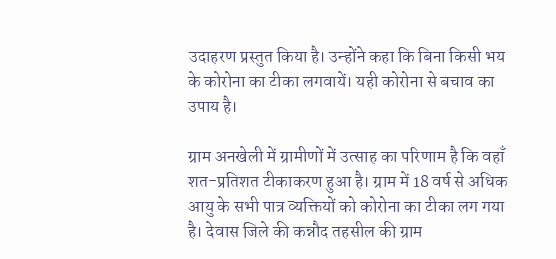उदाहरण प्रस्तुत किया है। उन्होंने कहा कि बिना किसी भय के कोरोना का टीका लगवायें। यही कोरोना से बचाव का उपाय है।

ग्राम अनखेली में ग्रामीणों में उत्साह का परिणाम है कि वहाँ शत-प्रतिशत टीकाकरण हुआ है। ग्राम में 18 वर्ष से अधिक आयु के सभी पात्र व्यक्तियों को कोरोना का टीका लग गया है। देवास जिले की कन्नौद तहसील की ग्राम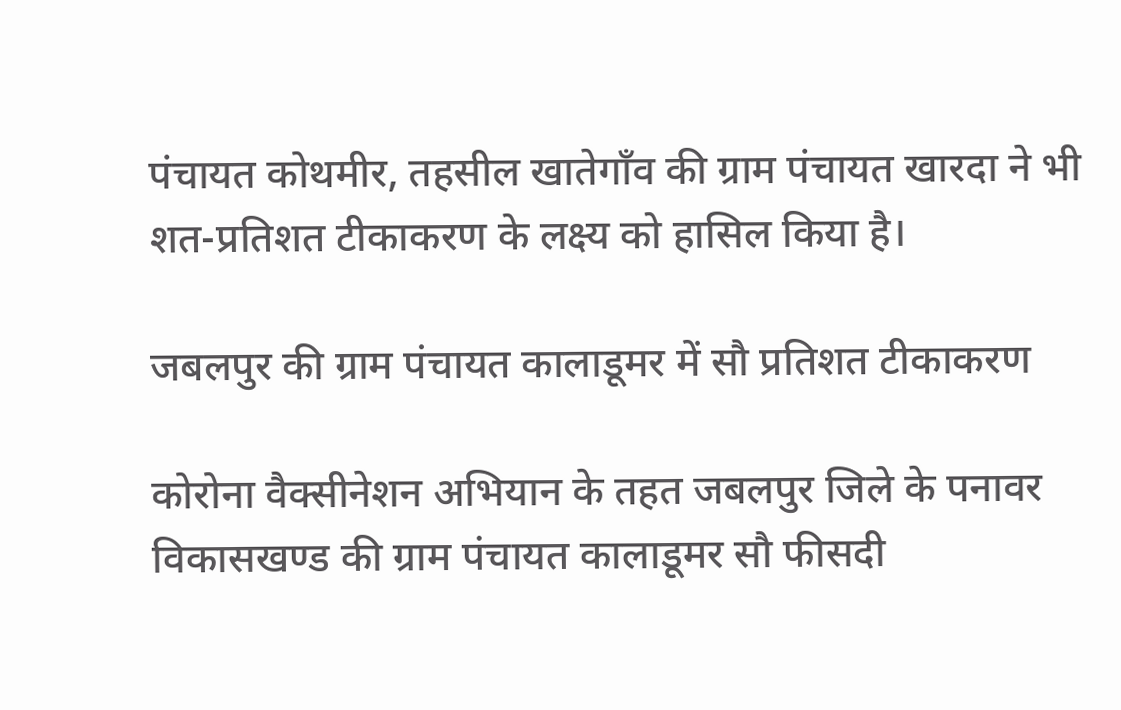पंचायत कोथमीर, तहसील खातेगाँव की ग्राम पंचायत खारदा ने भी शत-प्रतिशत टीकाकरण के लक्ष्य को हासिल किया है।

जबलपुर की ग्राम पंचायत कालाडूमर में सौ प्रतिशत टीकाकरण

कोरोना वैक्सीनेशन अभियान के तहत जबलपुर जिले के पनावर विकासखण्ड की ग्राम पंचायत कालाडूमर सौ फीसदी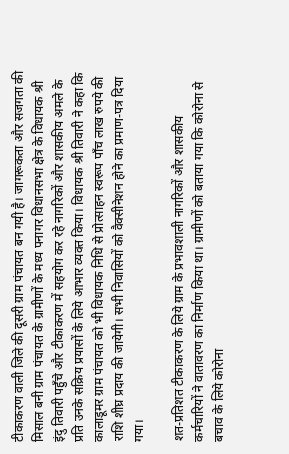टीकाकरण वाली जिले की दूसरी ग्राम पंचायत बन गयी है। जागरूकता और सजगता की मिसाल बनी ग्राम पंचायत के ग्रामीणों के मध्य पनागर विधानसभा क्षेत्र के विधायक श्री इंदु तिवारी पहुँचे और टीकाकरण में सहयोग कर रहे नागरिकों और शासकीय अमले के प्रति उनके सक्रिय प्रयासों के लिये आभार व्यक्त किया। विधायक श्री तिवारी ने कहा कि कालाडूमर ग्राम पंचायत को भी विधायक निधि से प्रोत्साहन स्वरूप पाँच लाख रुपये की राशि शीघ्र प्रदाय की जायेगी। सभी निवासियों को वैक्सीनेशन होने का प्रमाण-पत्र दिया गया।

शत-प्रतिशत टीकाकरण के लिये ग्राम के प्रभावशाली नागरिकों और शासकीय कर्मचारियों ने वातावरण का निर्माण किया था। ग्रामीणों को बताया गया कि कोरोना से बचाव के लिये कोरोना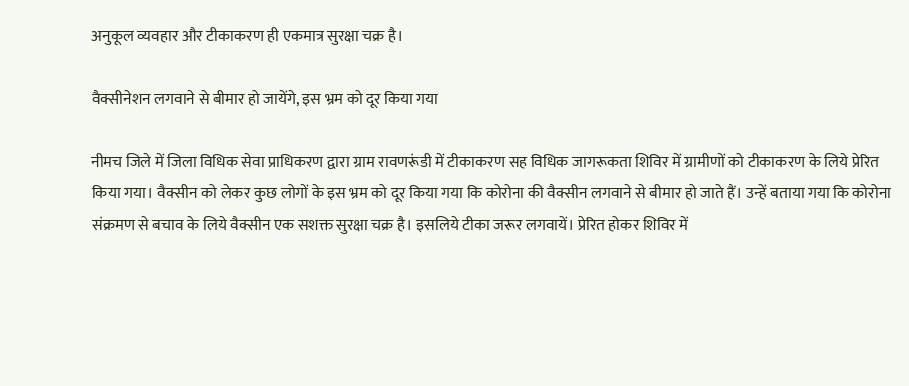अनुकूल व्यवहार और टीकाकरण ही एकमात्र सुरक्षा चक्र है।

वैक्सीनेशन लगवाने से बीमार हो जायेंगे, इस भ्रम को दूर किया गया

नीमच जिले में जिला विधिक सेवा प्राधिकरण द्वारा ग्राम रावणरूंडी में टीकाकरण सह विधिक जागरूकता शिविर में ग्रामीणों को टीकाकरण के लिये प्रेरित किया गया। वैक्सीन को लेकर कुछ लोगों के इस भ्रम को दूर किया गया कि कोरोना की वैक्सीन लगवाने से बीमार हो जाते हैं। उन्हें बताया गया कि कोरोना संक्रमण से बचाव के लिये वैक्सीन एक सशक्त सुरक्षा चक्र है। इसलिये टीका जरूर लगवायें। प्रेरित होकर शिविर में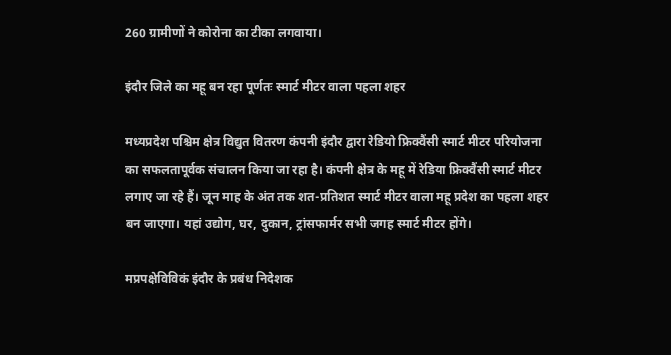260 ग्रामीणों ने कोरोना का टीका लगवाया।

इंदौर जिले का महू बन रहा पूर्णतः स्मार्ट मीटर वाला पहला शहर

मध्यप्रदेश पश्चिम क्षेत्र विद्युत वितरण कंपनी इंदौर द्वारा रेडियो फ्रिक्वैंसी स्मार्ट मीटर परियोजना का सफलतापूर्वक संचालन किया जा रहा है। कंपनी क्षेत्र के महू में रेडिया फ्रिक्वैंसी स्मार्ट मीटर लगाए जा रहे हैं। जून माह के अंत तक शत-प्रतिशत स्मार्ट मीटर वाला महू प्रदेश का पहला शहर बन जाएगा। यहां उद्योग, घर, दुकान, ट्रांसफार्मर सभी जगह स्मार्ट मीटर होंगे।

मप्रपक्षेविविकं इंदौर के प्रबंध निदेशक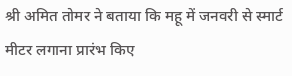श्री अमित तोमर ने बताया कि महू में जनवरी से स्मार्ट मीटर लगाना प्रारंभ किए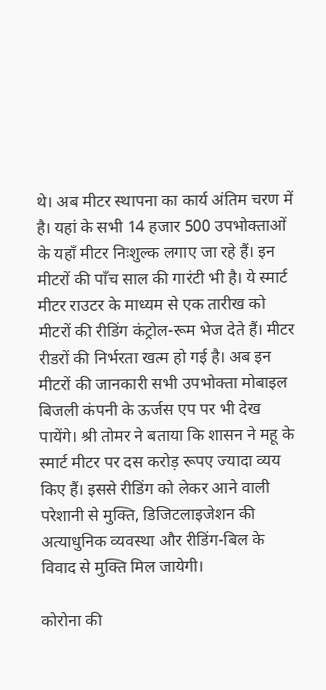थे। अब मीटर स्थापना का कार्य अंतिम चरण में है। यहां के सभी 14 हजार 500 उपभोक्ताओं के यहाँ मीटर निःशुल्क लगाए जा रहे हैं। इन मीटरों की पाँच साल की गारंटी भी है। ये स्मार्ट मीटर राउटर के माध्यम से एक तारीख को मीटरों की रीडिंग कंट्रोल-रूम भेज देते हैं। मीटर रीडरों की निर्भरता खत्म हो गई है। अब इन मीटरों की जानकारी सभी उपभोक्ता मोबाइल बिजली कंपनी के ऊर्जस एप पर भी देख पायेंगे। श्री तोमर ने बताया कि शासन ने महू के स्मार्ट मीटर पर दस करोड़ रूपए ज्यादा व्यय किए हैं। इससे रीडिंग को लेकर आने वाली परेशानी से मुक्ति, डिजिटलाइजेशन की अत्याधुनिक व्यवस्था और रीडिंग-बिल के विवाद से मुक्ति मिल जायेगी।

कोरोना की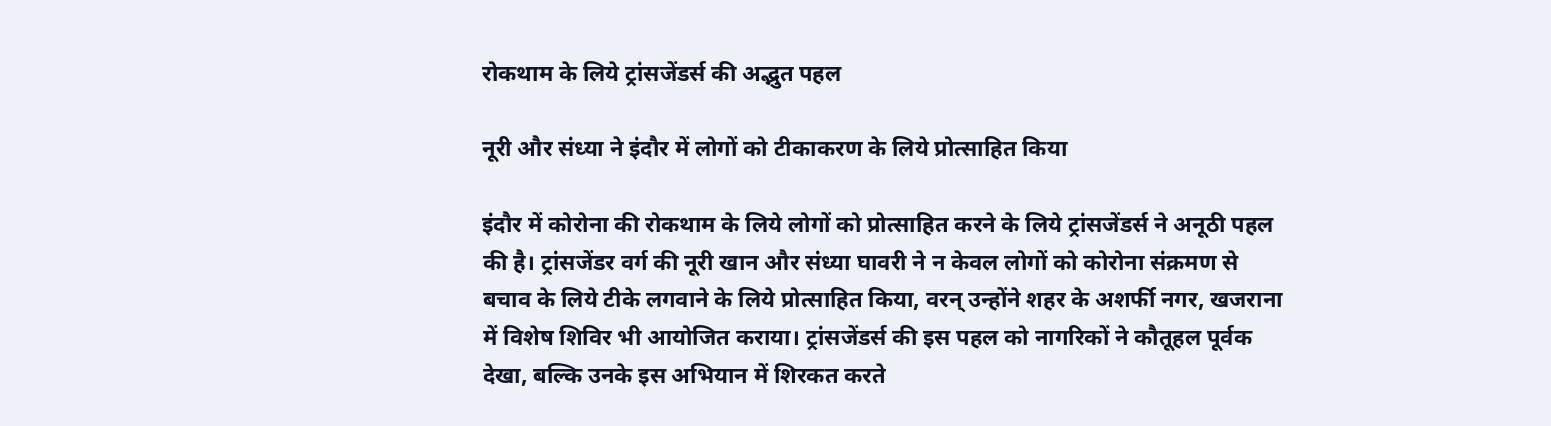रोकथाम के लिये ट्रांसजेंडर्स की अद्भुत पहल

नूरी और संध्या ने इंदौर में लोगों को टीकाकरण के लिये प्रोत्साहित किया

इंदौर में कोरोना की रोकथाम के लिये लोगों को प्रोत्साहित करने के लिये ट्रांसजेंडर्स ने अनूठी पहल की है। ट्रांसजेंडर वर्ग की नूरी खान और संध्या घावरी ने न केवल लोगों को कोरोना संक्रमण से बचाव के लिये टीके लगवाने के लिये प्रोत्साहित किया, वरन् उन्होंने शहर के अशर्फी नगर, खजराना में विशेष शिविर भी आयोजित कराया। ट्रांसजेंडर्स की इस पहल को नागरिकों ने कौतूहल पूर्वक देखा, बल्कि उनके इस अभियान में शिरकत करते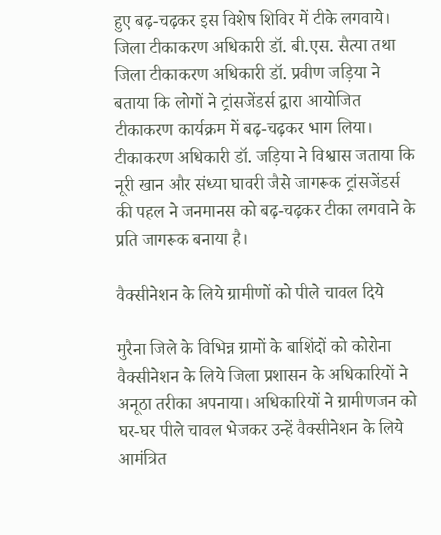हुए बढ़-चढ़कर इस विशेष शिविर में टीके लगवाये। जिला टीकाकरण अधिकारी डॉ. बी.एस. सैत्या तथा जिला टीकाकरण अधिकारी डॉ. प्रवीण जड़िया ने बताया कि लोगों ने ट्रांसजेंडर्स द्वारा आयोजित टीकाकरण कार्यक्रम में बढ़-चढ़कर भाग लिया। टीकाकरण अधिकारी डॉ. जड़िया ने विश्वास जताया कि नूरी खान और संध्या घावरी जैसे जागरूक ट्रांसजेंडर्स की पहल ने जनमानस को बढ़-चढ़कर टीका लगवाने के प्रति जागरूक बनाया है।

वैक्सीनेशन के लिये ग्रामीणों को पीले चावल दिये

मुरैना जिले के विभिन्न ग्रामों के बाशिंदों को कोरोना वैक्सीनेशन के लिये जिला प्रशासन के अधिकारियों ने अनूठा तरीका अपनाया। अधिकारियों ने ग्रामीणजन को घर-घर पीले चावल भेजकर उन्हें वैक्सीनेशन के लिये आमंत्रित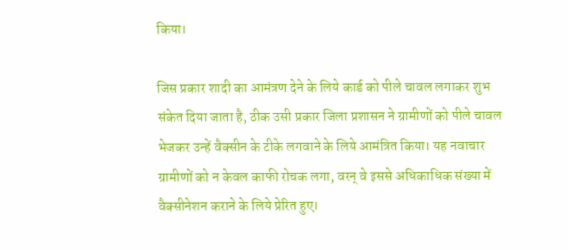किया।

जिस प्रकार शादी का आमंत्रण देने के लिये कार्ड को पीले चावल लगाकर शुभ संकेत दिया जाता है, ठीक उसी प्रकार जिला प्रशासन ने ग्रामीणों को पीले चावल भेजकर उन्हें वैक्सीन के टीके लगवाने के लिये आमंत्रित किया। यह नवाचार ग्रामीणों को न केवल काफी रोचक लगा, वरन् वे इससे अधिकाधिक संख्या में वैक्सीनेशन कराने के लिये प्रेरित हुए।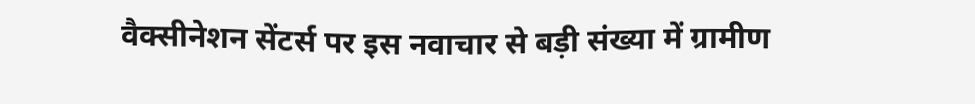वैक्सीनेशन सेंटर्स पर इस नवाचार से बड़ी संख्या में ग्रामीण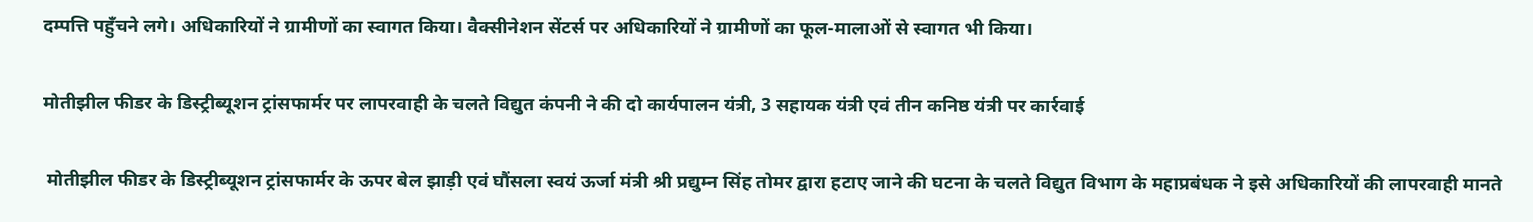दम्पत्ति पहुँचने लगे। अधिकारियों ने ग्रामीणों का स्वागत किया। वैक्सीनेशन सेंटर्स पर अधिकारियों ने ग्रामीणों का फूल-मालाओं से स्वागत भी किया।

मोतीझील फीडर के डिस्ट्रीब्यूशन ट्रांसफार्मर पर लापरवाही के चलते विद्युत कंपनी ने की दो कार्यपालन यंत्री, 3 सहायक यंत्री एवं तीन कनिष्ठ यंत्री पर कार्रवाई

 मोतीझील फीडर के डिस्ट्रीब्यूशन ट्रांसफार्मर के ऊपर बेल झाड़ी एवं घौंसला स्वयं ऊर्जा मंत्री श्री प्रद्युम्न सिंह तोमर द्वारा हटाए जाने की घटना के चलते विद्युत विभाग के महाप्रबंधक ने इसे अधिकारियों की लापरवाही मानते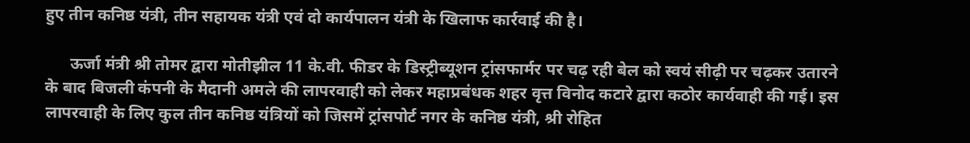हुए तीन कनिष्ठ यंत्री, तीन सहायक यंत्री एवं दो कार्यपालन यंत्री के खिलाफ कार्रवाई की है।

      ऊर्जा मंत्री श्री तोमर द्वारा मोतीझील 11 के.वी. फीडर के डिस्ट्रीब्यूशन ट्रांसफार्मर पर चढ़ रही बेल को स्वयं सीढ़ी पर चढ़कर उतारने के बाद बिजली कंपनी के मैदानी अमले की लापरवाही को लेकर महाप्रबंधक शहर वृत्त विनोद कटारे द्वारा कठोर कार्यवाही की गई। इस लापरवाही के लिए कुल तीन कनिष्ठ यंत्रियों को जिसमें ट्रांसपोर्ट नगर के कनिष्ठ यंत्री, श्री रोहित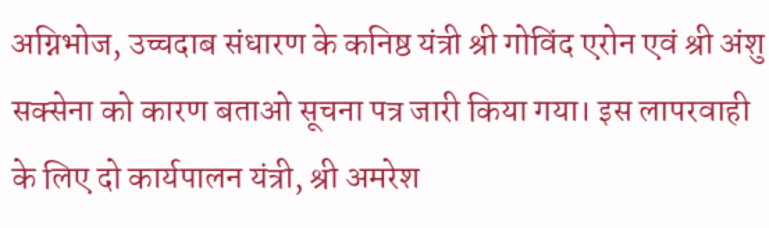अग्निभोज, उच्चदाब संधारण के कनिष्ठ यंत्री श्री गोविंद एरोन एवं श्री अंशु सक्सेना को कारण बताओ सूचना पत्र जारी किया गया। इस लापरवाही के लिए दो कार्यपालन यंत्री, श्री अमरेश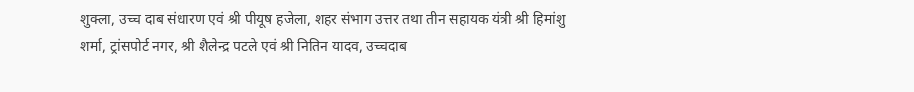शुक्ला, उच्च दाब संधारण एवं श्री पीयूष हजेला, शहर संभाग उत्तर तथा तीन सहायक यंत्री श्री हिमांशु शर्मा, ट्रांसपोर्ट नगर, श्री शैलेन्द्र पटले एवं श्री नितिन यादव, उच्चदाब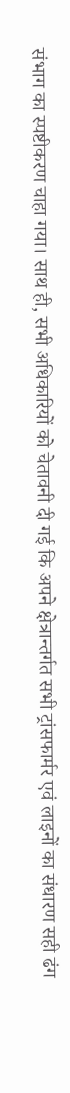संभाग का स्पष्टीकरण चाहा गया। साथ ही, सभी अधिकारियों को चेतावनी दी गई कि अपने क्षेत्रान्तर्गत सभी ट्रांसफार्मर एवं लाइनों का संधारण सही ढंग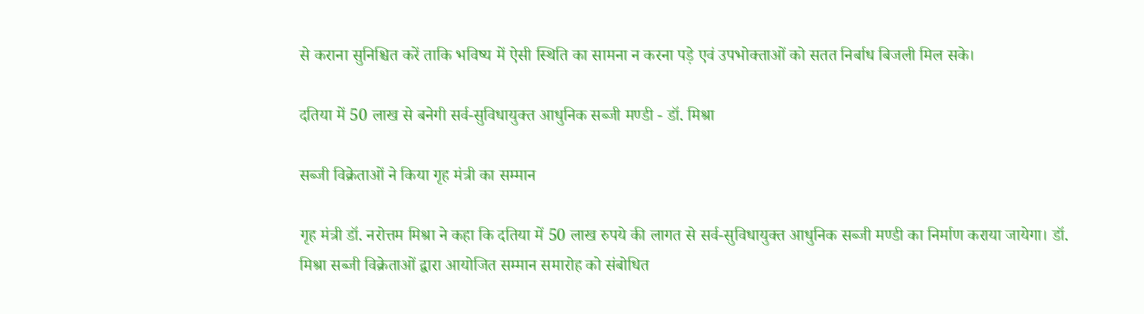से कराना सुनिश्चित करें ताकि भविष्य में ऐसी स्थिति का सामना न करना पड़े एवं उपभोक्ताओं को सतत निर्बाध बिजली मिल सके।

दतिया में 50 लाख से बनेगी सर्व-सुविधायुक्त आधुनिक सब्जी मण्डी - डॉ. मिश्रा

सब्जी विक्रेताओं ने किया गृह मंत्री का सम्मान

गृह मंत्री डॉ. नरोत्तम मिश्रा ने कहा कि दतिया में 50 लाख रुपये की लागत से सर्व-सुविधायुक्त आधुनिक सब्जी मण्डी का निर्माण कराया जायेगा। डॉ. मिश्रा सब्जी विक्रेताओं द्वारा आयोजित सम्मान समारोह को संबोधित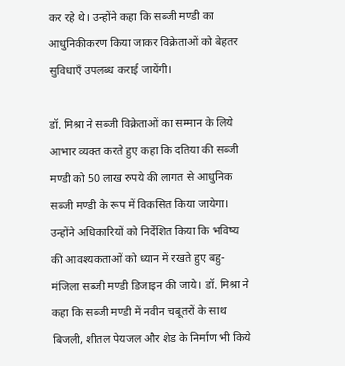कर रहे थे। उन्होंने कहा कि सब्जी मण्डी का आधुनिकीकरण किया जाकर विक्रेताओं को बेहतर सुविधाएँ उपलब्ध कराई जायेंगी।

डॉ. मिश्रा ने सब्जी विक्रेताओं का सम्मान के लिये आभार व्यक्त करते हुए कहा कि दतिया की सब्जी मण्डी को 50 लाख रुपये की लागत से आधुनिक सब्जी मण्डी के रूप में विकसित किया जायेगा। उन्होंने अधिकारियों को निर्देशित किया कि भविष्य की आवश्यकताओं को ध्यान में रखते हुए बहु-मंजिला सब्जी मण्डी डिजाइन की जाये। डॉ. मिश्रा ने कहा कि सब्जी मण्डी में नवीन चबूतरों के साथ बिजली, शीतल पेयजल और शेड के निर्माण भी किये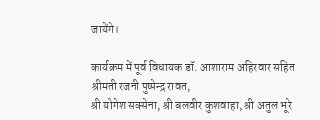जायेंगे।

कार्यक्रम में पूर्व विधायक डॉ. आशाराम अहिरवार सहित श्रीमती रजनी पुष्पेन्द्र रावत,
श्री योगेश सक्सेना, श्री बलवीर कुशवाहा, श्री अतुल भूरे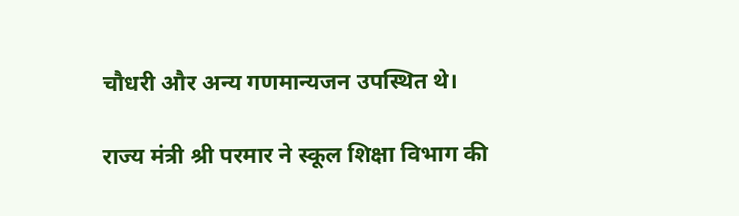चौधरी और अन्य गणमान्यजन उपस्थित थे।

राज्य मंत्री श्री परमार ने स्कूल शिक्षा विभाग की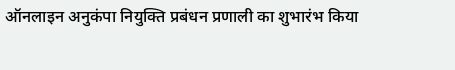ऑनलाइन अनुकंपा नियुक्ति प्रबंधन प्रणाली का शुभारंभ किया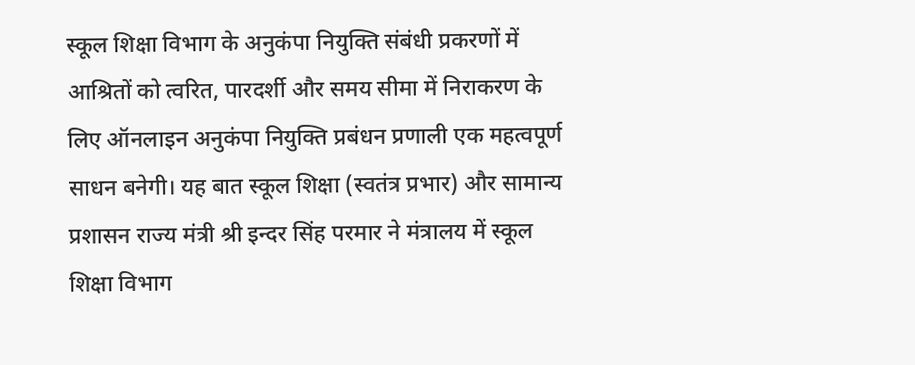स्कूल शिक्षा विभाग के अनुकंपा नियुक्ति संबंधी प्रकरणों में आश्रितों को त्वरित, पारदर्शी और समय सीमा में निराकरण के लिए ऑनलाइन अनुकंपा नियुक्ति प्रबंधन प्रणाली एक महत्वपूर्ण साधन बनेगी। यह बात स्कूल शिक्षा (स्वतंत्र प्रभार) और सामान्य प्रशासन राज्य मंत्री श्री इन्दर सिंह परमार ने मंत्रालय में स्कूल शिक्षा विभाग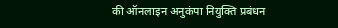की ऑनलाइन अनुकंपा नियुक्ति प्रबंधन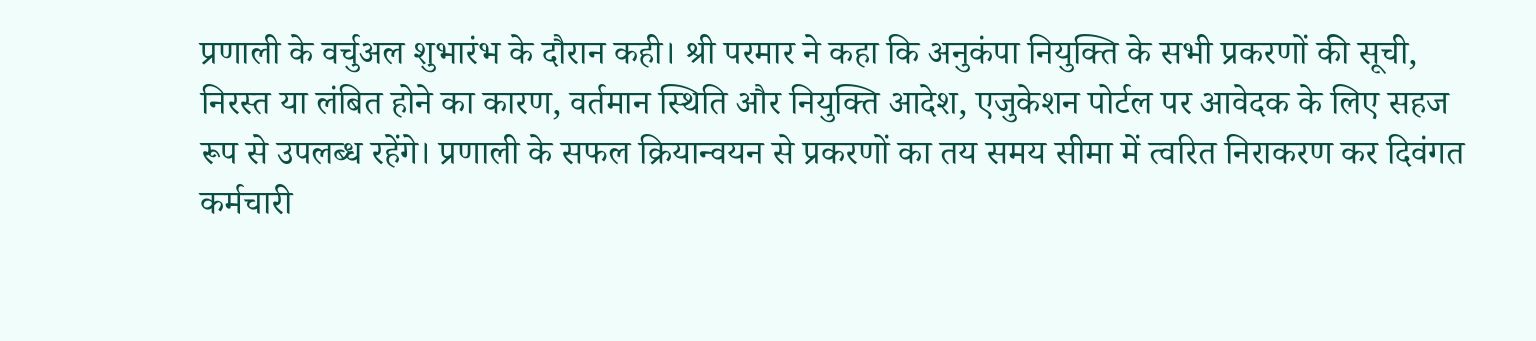प्रणाली के वर्चुअल शुभारंभ के दौरान कही। श्री परमार ने कहा कि अनुकंपा नियुक्ति के सभी प्रकरणों की सूची, निरस्त या लंबित होने का कारण, वर्तमान स्थिति और नियुक्ति आदेश, एजुकेशन पोर्टल पर आवेदक के लिए सहज रूप से उपलब्ध रहेंगे। प्रणाली के सफल क्रियान्वयन से प्रकरणों का तय समय सीमा में त्वरित निराकरण कर दिवंगत कर्मचारी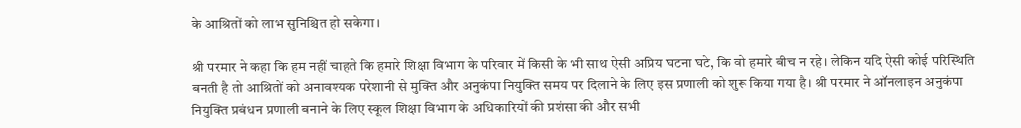के आश्रितों को लाभ सुनिश्चित हो सकेगा।

श्री परमार ने कहा कि हम नहीं चाहते कि हमारे शिक्षा विभाग के परिवार में किसी के भी साथ ऐसी अप्रिय घटना घटे, कि वो हमारे बीच न रहे। लेकिन यदि ऐसी कोई परिस्थिति बनती है तो आश्रितों को अनावश्यक परेशानी से मुक्ति और अनुकंपा नियुक्ति समय पर दिलाने के लिए इस प्रणाली को शुरू किया गया है। श्री परमार ने ऑनलाइन अनुकंपा नियुक्ति प्रबंधन प्रणाली बनाने के लिए स्कूल शिक्षा विभाग के अधिकारियों की प्रशंसा की और सभी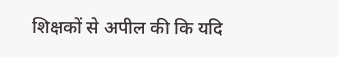शिक्षकों से अपील की कि यदि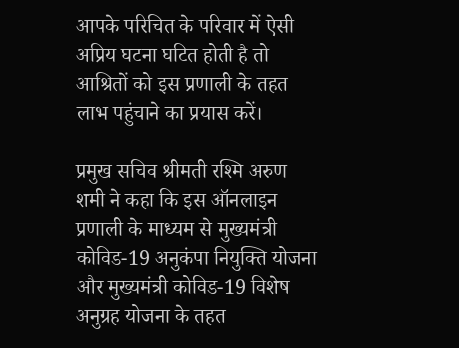आपके परिचित के परिवार में ऐसी अप्रिय घटना घटित होती है तो आश्रितों को इस प्रणाली के तहत लाभ पहुंचाने का प्रयास करें।

प्रमुख सचिव श्रीमती रश्मि अरुण शमी ने कहा कि इस ऑनलाइन प्रणाली के माध्यम से मुख्यमंत्री कोविड-19 अनुकंपा नियुक्ति योजना और मुख्यमंत्री कोविड-19 विशेष अनुग्रह योजना के तहत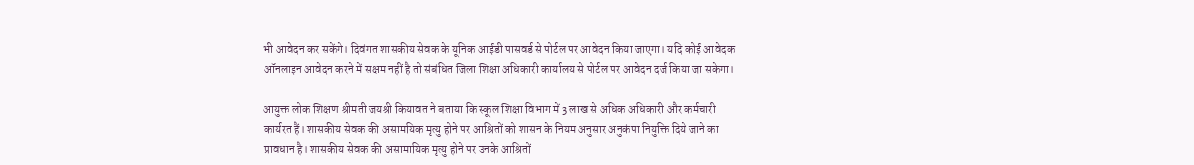भी आवेदन कर सकेंगे। दिवंगत शासकीय सेवक के यूनिक आईडी पासवर्ड से पोर्टल पर आवेदन किया जाएगा। यदि कोई आवेदक ऑनलाइन आवेदन करने में सक्षम नहीं है तो संबंधित जिला शिक्षा अधिकारी कार्यालय से पोर्टल पर आवेदन दर्ज किया जा सकेगा।

आयुक्त लोक शिक्षण श्रीमती जयश्री कियावत ने बताया कि स्कूल शिक्षा विभाग में 3 लाख से अधिक अधिकारी और कर्मचारी कार्यरत हैं। शासकीय सेवक की असामयिक मृत्यु होने पर आश्रितों को शासन के नियम अनुसार अनुकंपा नियुक्ति दिये जाने का प्रावधान है। शासकीय सेवक की असामायिक मृत्यु होने पर उनके आश्रितों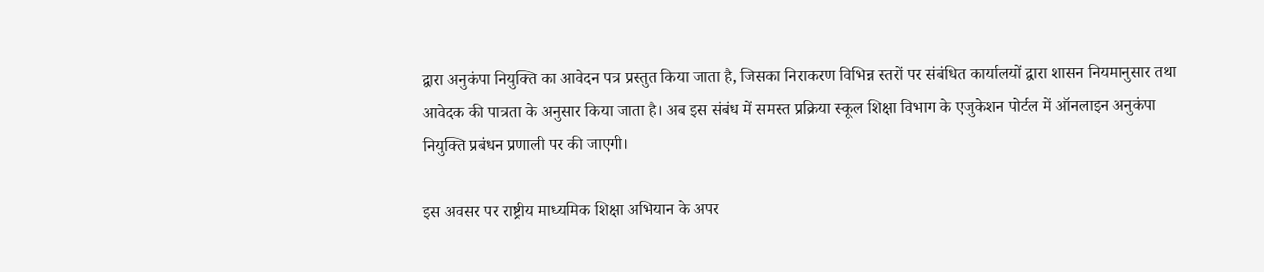द्वारा अनुकंपा नियुक्ति का आवेदन पत्र प्रस्तुत किया जाता है, जिसका निराकरण विभिन्न स्तरों पर संबंधित कार्यालयों द्वारा शासन नियमानुसार तथा आवेदक की पात्रता के अनुसार किया जाता है। अब इस संबंध में समस्त प्रक्रिया स्कूल शिक्षा विभाग के एजुकेशन पोर्टल में ऑनलाइन अनुकंपा नियुक्ति प्रबंधन प्रणाली पर की जाएगी।

इस अवसर पर राष्ट्रीय माध्यमिक शिक्षा अभियान के अपर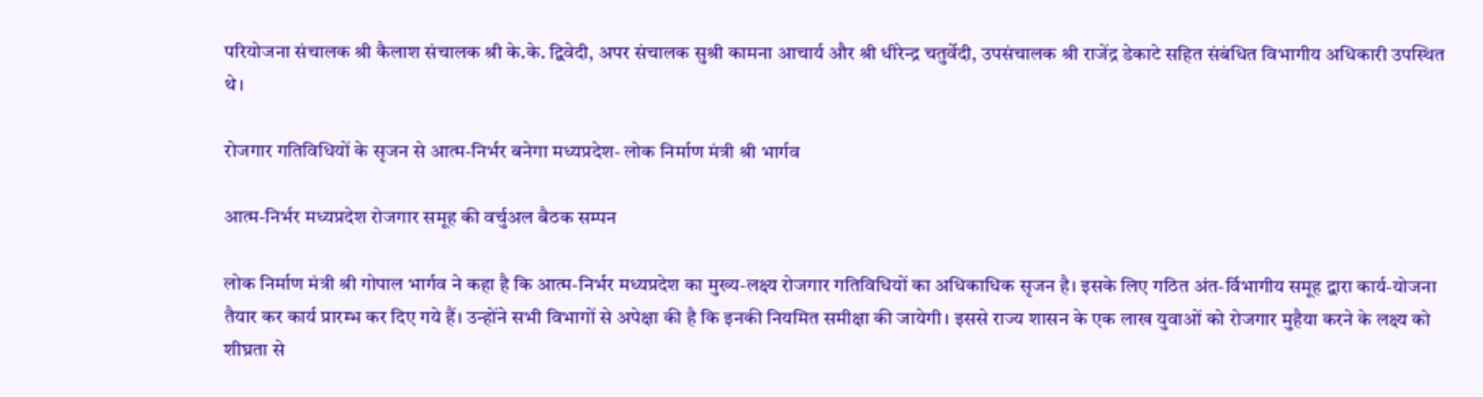परियोजना संचालक श्री कैलाश संचालक श्री के.के. द्विवेदी, अपर संचालक सुश्री कामना आचार्य और श्री धीरेन्द्र चतुर्वेदी, उपसंचालक श्री राजेंद्र डेकाटे सहित संबंधित विभागीय अधिकारी उपस्थित थे।

रोजगार गतिविधियों के सृजन से आत्म-निर्भर बनेगा मध्यप्रदेश- लोक निर्माण मंत्री श्री भार्गव

आत्म-निर्भर मध्यप्रदेश रोजगार समूह की वर्चुअल बैठक सम्पन

लोक निर्माण मंत्री श्री गोपाल भार्गव ने कहा है कि आत्म-निर्भर मध्यप्रदेश का मुख्य-लक्ष्य रोजगार गतिविधियों का अधिकाधिक सृजन है। इसके लिए गठित अंत-र्विभागीय समूह द्वारा कार्य-योजना तैयार कर कार्य प्रारम्भ कर दिए गये हैं। उन्होंने सभी विभागों से अपेक्षा की है कि इनकी नियमित समीक्षा की जायेगी। इससे राज्य शासन के एक लाख युवाओं को रोजगार मुहैया करने के लक्ष्य को शीघ्रता से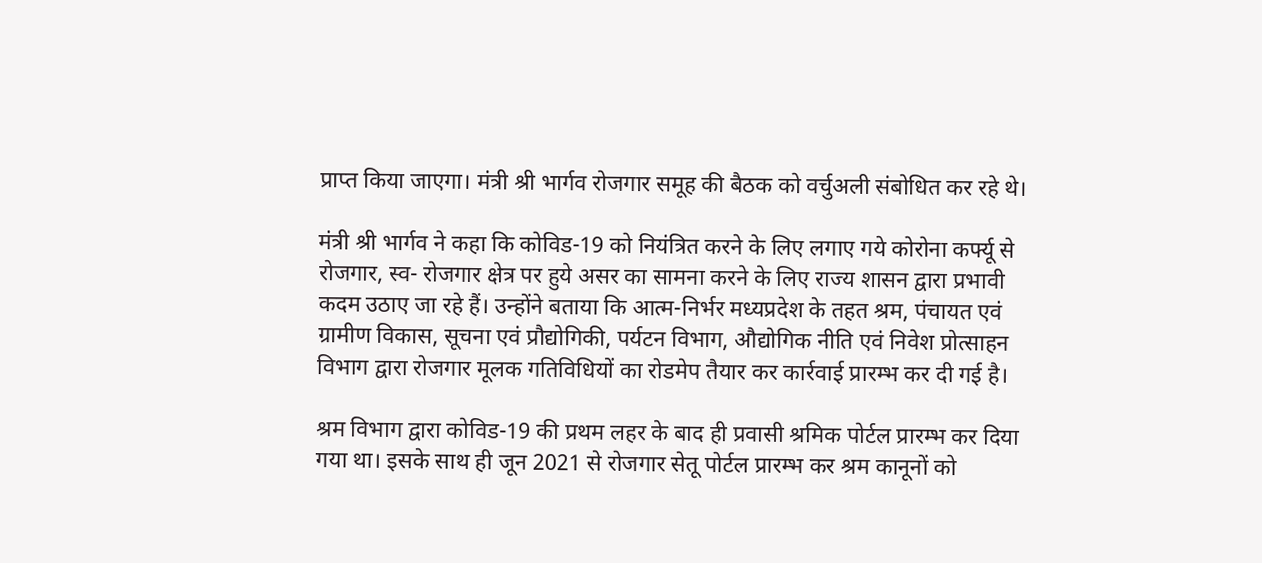प्राप्त किया जाएगा। मंत्री श्री भार्गव रोजगार समूह की बैठक को वर्चुअली संबोधित कर रहे थे।

मंत्री श्री भार्गव ने कहा कि कोविड-19 को नियंत्रित करने के लिए लगाए गये कोरोना कर्फ्यू से रोजगार, स्व- रोजगार क्षेत्र पर हुये असर का सामना करने के लिए राज्य शासन द्वारा प्रभावी कदम उठाए जा रहे हैं। उन्होंने बताया कि आत्म-निर्भर मध्यप्रदेश के तहत श्रम, पंचायत एवं ग्रामीण विकास, सूचना एवं प्रौद्योगिकी, पर्यटन विभाग, औद्योगिक नीति एवं निवेश प्रोत्साहन विभाग द्वारा रोजगार मूलक गतिविधियों का रोडमेप तैयार कर कार्रवाई प्रारम्भ कर दी गई है।

श्रम विभाग द्वारा कोविड-19 की प्रथम लहर के बाद ही प्रवासी श्रमिक पोर्टल प्रारम्भ कर दिया गया था। इसके साथ ही जून 2021 से रोजगार सेतू पोर्टल प्रारम्भ कर श्रम कानूनों को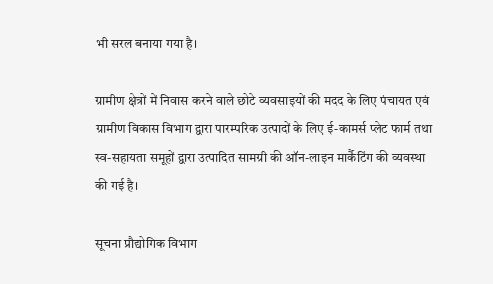भी सरल बनाया गया है।

ग्रामीण क्षेत्रों में निवास करने वाले छोटे व्यवसाइयों की मदद के लिए पंचायत एवं ग्रामीण विकास विभाग द्वारा पारम्परिक उत्पादों के लिए ई-कामर्स प्लेट फार्म तथा स्व-सहायता समूहों द्वारा उत्पादित सामग्री की ऑन-लाइन मार्कैटिंग की व्यवस्था की गई है।

सूचना प्रौद्योगिक विभाग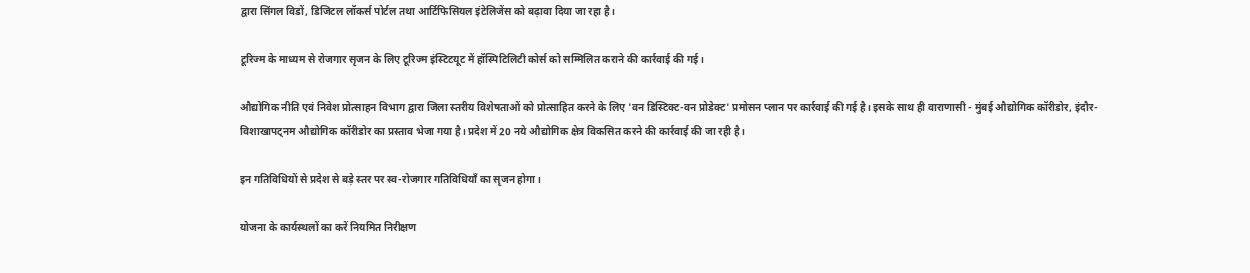द्वारा सिंगल विडों, डिजिटल लॉकर्स पोर्टल तथा आर्टिफिसियल इंटेलिजेंस को बढ़ावा दिया जा रहा है।

टूरिज्म के माध्यम से रोजगार सृजन के लिए टूरिज्म इंस्टिटयूट में हॉस्पिटिलिटी कोर्स को सम्मिलित कराने की कार्रवाई की गई।

औद्योगिक नीति एवं निवेश प्रोत्साहन विभाग द्वारा जिला स्तरीय विशेषताओं को प्रोत्साहित करने के लिए 'वन डिस्टिक्ट-वन प्रोडेक्ट' प्रमोसन प्लान पर कार्रवाई की गई है। इसके साथ ही वाराणासी - मुंबई औद्योगिक कॉरीडोर, इंदौर- विशाखापट्नम औद्योगिक कॉरीडोर का प्रस्ताव भेजा गया है। प्रदेश में 20 नये औद्योगिक क्षेत्र विकसित करने की कार्रवाई की जा रही है।

इन गतिविधियों से प्रदेश से बड़े स्तर पर स्व-रोजगार गतिविधियाँ का सृजन होगा।

योजना के कार्यस्थलों का करें नियमित निरीक्षण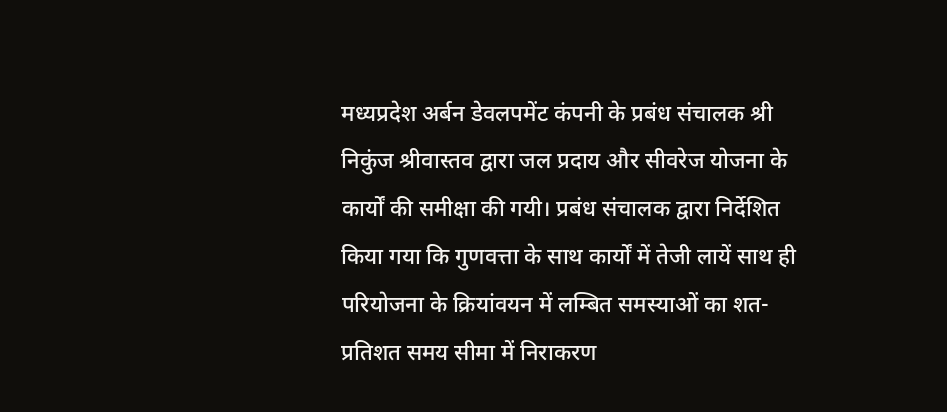मध्यप्रदेश अर्बन डेवलपमेंट कंपनी के प्रबंध संचालक श्री निकुंज श्रीवास्तव द्वारा जल प्रदाय और सीवरेज योजना के कार्यों की समीक्षा की गयी। प्रबंध संचालक द्वारा निर्देशित किया गया कि गुणवत्ता के साथ कार्यों में तेजी लायें साथ ही परियोजना के क्रियांवयन में लम्बित समस्याओं का शत-प्रतिशत समय सीमा में निराकरण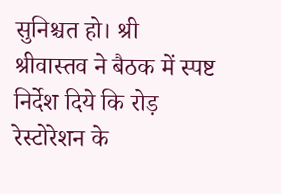सुनिश्चत हो। श्री श्रीवास्तव ने बैठक में स्पष्ट निर्देश दिये कि रोड़ रेस्टोरेशन के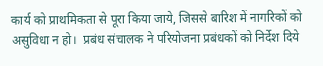कार्य को प्राथमिकता से पूरा किया जाये, जिससे बारिश में नागरिकों को असुविधा न हो।  प्रबंध संचालक ने परियोजना प्रबंधकों को निर्देश दिये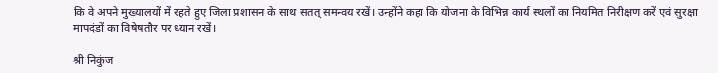कि वे अपने मुख्यालयों में रहते हुए जिला प्रशासन के साथ सतत् समन्वय रखें। उन्होंने कहा कि योजना के विभिन्न कार्य स्थलों का नियमित निरीक्षण करें एवं सुरक्षा मापदंडों का विषेषतौर पर ध्यान रखें।

श्री निकुंज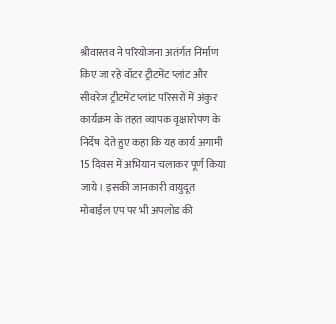श्रीवास्तव ने परियोजना अतंर्गत निर्माण किए जा रहे वॉटर ट्रीटमेंट प्लांट और सीवरेज ट्रीटमेंट प्लांट परिसरों में अंकुर कार्यक्रम के तहत व्यापक वृक्षारोपण के निर्देष  देते हुए कहा कि यह कार्य अगामी 15 दिवस में अभियान चलाकर पूर्ण किया जाये। इसकी जानकारी वायुदूत मोबाईल एप पर भी अपलोड की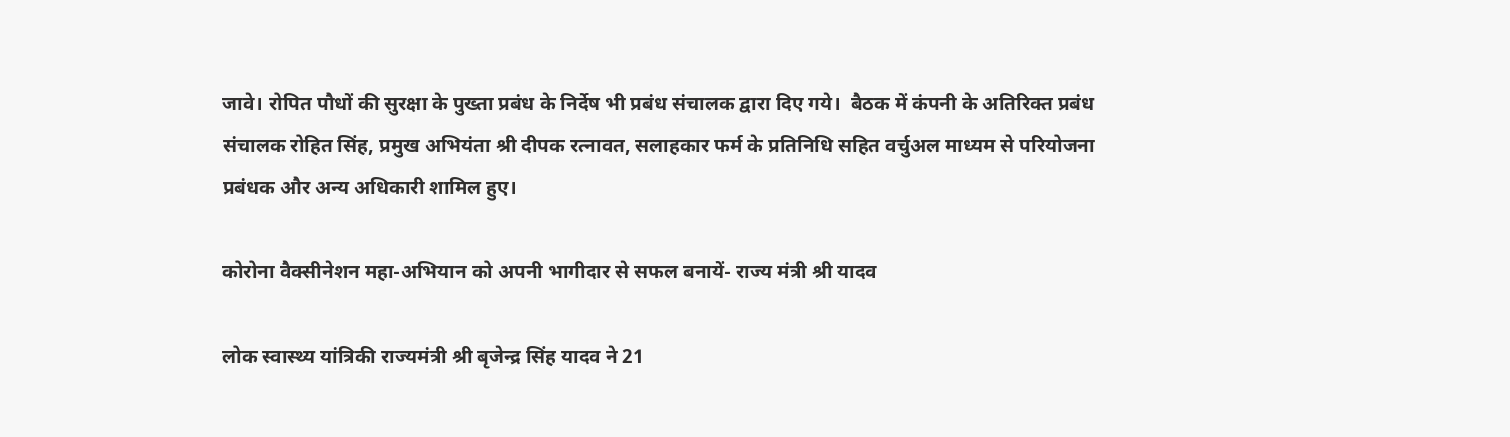जावे। रोपित पौधों की सुरक्षा के पुख्ता प्रबंध के निर्देष भी प्रबंध संचालक द्वारा दिए गये।  बैठक में कंपनी के अतिरिक्त प्रबंध संचालक रोहित सिंह, प्रमुख अभियंता श्री दीपक रत्नावत, सलाहकार फर्म के प्रतिनिधि सहित वर्चुअल माध्यम से परियोजना प्रबंधक और अन्य अधिकारी शामिल हुए।

कोरोना वैक्सीनेशन महा-अभियान को अपनी भागीदार से सफल बनायें- राज्य मंत्री श्री यादव

लोक स्वास्थ्य यांत्रिकी राज्यमंत्री श्री बृजेन्द्र सिंह यादव ने 21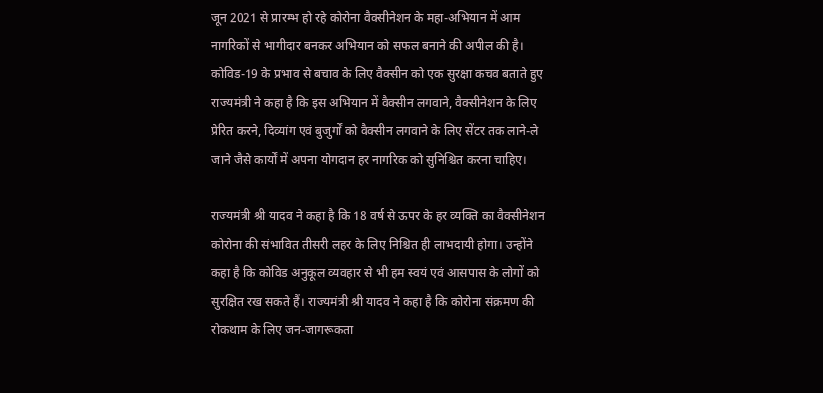जून 2021 से प्रारम्भ हो रहे कोरोना वैक्सीनेशन के महा-अभियान में आम नागरिकों से भागीदार बनकर अभियान को सफल बनाने की अपील की है। कोविड-19 के प्रभाव से बचाव के लिए वैक्सीन को एक सुरक्षा कचव बताते हुए राज्यमंत्री ने कहा है कि इस अभियान में वैक्सीन लगवाने, वैक्सीनेशन के लिए प्रेरित करने, दिव्यांग एवं बुजुर्गों को वैक्सीन लगवाने के लिए सेंटर तक लाने-ले जाने जैसे कार्यों में अपना योगदान हर नागरिक को सुनिश्चित करना चाहिए।

राज्यमंत्री श्री यादव ने कहा है कि 18 वर्ष से ऊपर के हर व्यक्ति का वैक्सीनेशन कोरोना की संभावित तीसरी लहर के लिए निश्चित ही लाभदायी होगा। उन्होंने कहा है कि कोविड अनुकूल व्यवहार से भी हम स्वयं एवं आसपास के लोगों को सुरक्षित रख सकते हैं। राज्यमंत्री श्री यादव ने कहा है कि कोरोना संक्रमण की रोकथाम के लिए जन-जागरूकता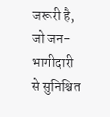जरूरी है, जो जन-भागीदारी से सुनिश्चित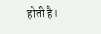होती है।